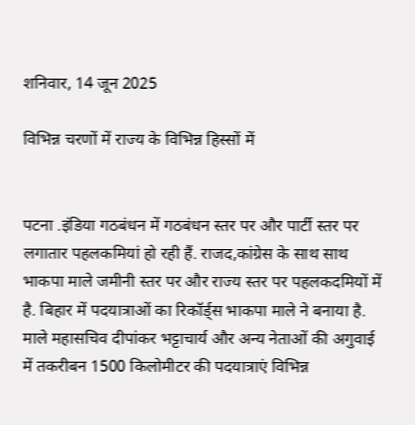शनिवार, 14 जून 2025

विभिन्न चरणों में राज्य के विभिन्न हिस्सों में


पटना .इंडिया गठबंधन में गठबंधन स्तर पर और पार्टी स्तर पर लगातार पहलकमियां हो रही हैं. राजद,कांग्रेस के साथ साथ भाकपा माले जमीनी स्तर पर और राज्य स्तर पर पहलकदमियों में है. बिहार में पदयात्राओं का रिकॉर्ड्स भाकपा माले ने बनाया है. माले महासचिव दीपांकर भट्टाचार्य और अन्य नेताओं की अगुवाई में तकरीबन 1500 किलोमीटर की पदयात्राएं विभिन्न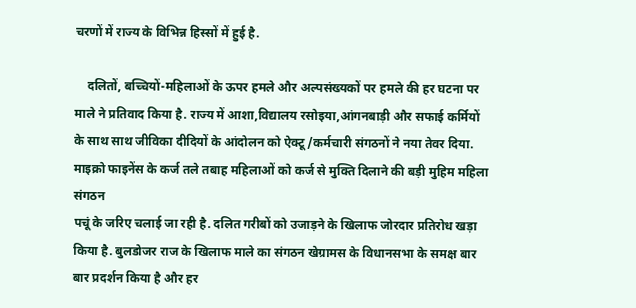चरणों में राज्य के विभिन्न हिस्सों में हुई है.

    दलितों, बच्चियों-महिलाओं के ऊपर हमले और अल्पसंख्यकों पर हमले की हर घटना पर माले ने प्रतिवाद किया है. राज्य में आशा,विद्यालय रसोइया,आंगनबाड़ी और सफाई कर्मियों के साथ साथ जीविका दीदियों के आंदोलन को ऐक्टू/कर्मचारी संगठनों ने नया तेवर दिया. माइक्रो फाइनेंस के कर्ज तले तबाह महिलाओं को कर्ज से मुक्ति दिलाने की बड़ी मुहिम महिला संगठन
पचूं के जरिए चलाई जा रही है. दलित गरीबों को उजाड़ने के खिलाफ जोरदार प्रतिरोध खड़ा किया है. बुलडोजर राज के खिलाफ माले का संगठन खेग्रामस के विधानसभा के समक्ष बार बार प्रदर्शन किया है और हर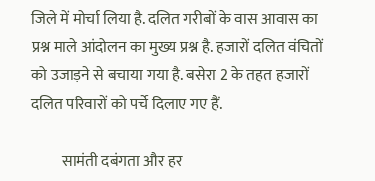जिले में मोर्चा लिया है. दलित गरीबों के वास आवास का प्रश्न माले आंदोलन का मुख्य प्रश्न है. हजारों दलित वंचितों को उजाड़ने से बचाया गया है. बसेरा 2 के तहत हजारों दलित परिवारों को पर्चे दिलाए गए हैं.

          सामंती दबंगता और हर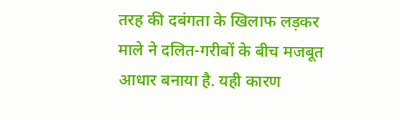तरह की दबंगता के खिलाफ लड़कर माले ने दलित-गरीबों के बीच मजबूत आधार बनाया है. यही कारण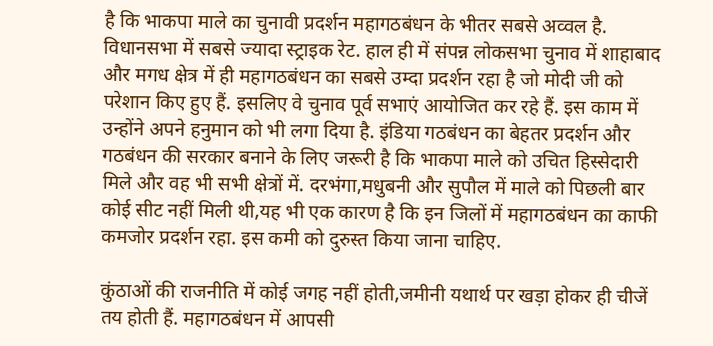है कि भाकपा माले का चुनावी प्रदर्शन महागठबंधन के भीतर सबसे अव्वल है. विधानसभा में सबसे ज्यादा स्ट्राइक रेट. हाल ही में संपन्न लोकसभा चुनाव में शाहाबाद और मगध क्षेत्र में ही महागठबंधन का सबसे उम्दा प्रदर्शन रहा है जो मोदी जी को परेशान किए हुए हैं. इसलिए वे चुनाव पूर्व सभाएं आयोजित कर रहे हैं. इस काम में उन्होंने अपने हनुमान को भी लगा दिया है. इंडिया गठबंधन का बेहतर प्रदर्शन और गठबंधन की सरकार बनाने के लिए जरूरी है कि भाकपा माले को उचित हिस्सेदारी मिले और वह भी सभी क्षेत्रों में. दरभंगा,मधुबनी और सुपौल में माले को पिछली बार कोई सीट नहीं मिली थी,यह भी एक कारण है कि इन जिलों में महागठबंधन का काफी कमजोर प्रदर्शन रहा. इस कमी को दुरुस्त किया जाना चाहिए.

कुंठाओं की राजनीति में कोई जगह नहीं होती,जमीनी यथार्थ पर खड़ा होकर ही चीजें तय होती हैं. महागठबंधन में आपसी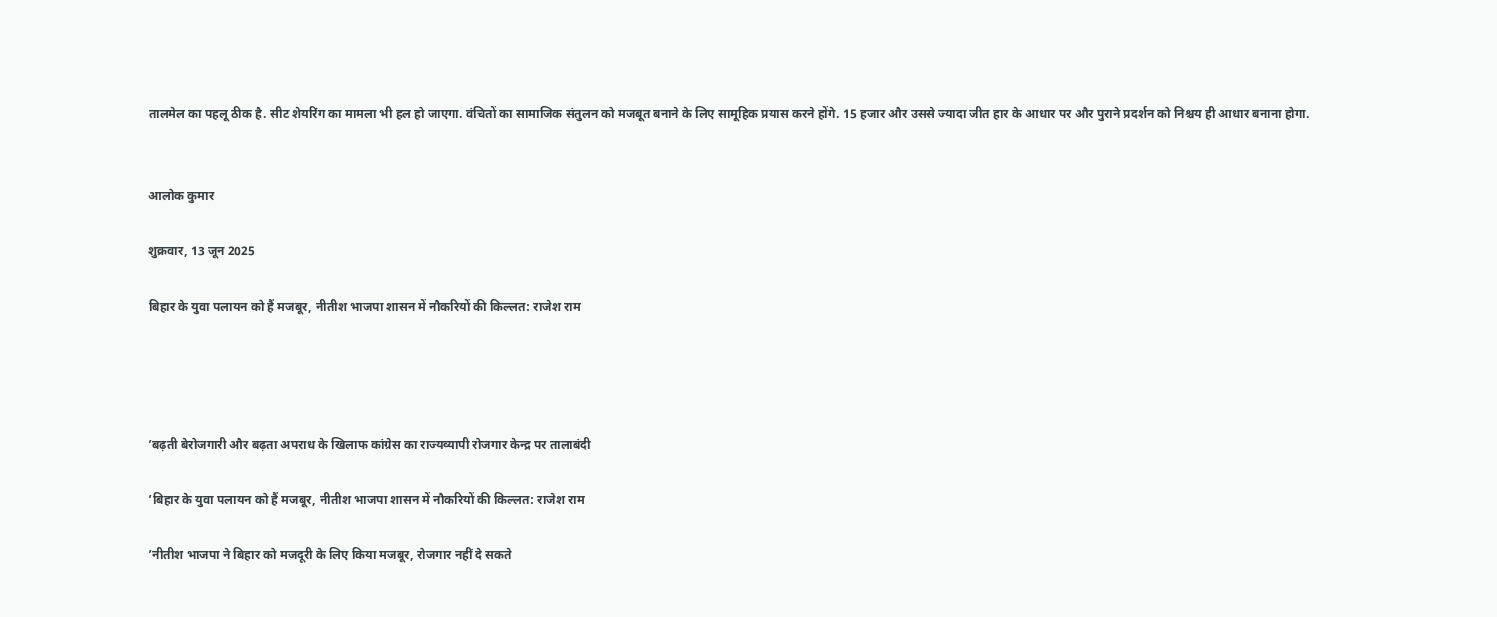तालमेल का पहलू ठीक है. सीट शेयरिंग का मामला भी हल हो जाएगा. वंचितों का सामाजिक संतुलन को मजबूत बनाने के लिए सामूहिक प्रयास करने होंगे. 15 हजार और उससे ज्यादा जीत हार के आधार पर और पुराने प्रदर्शन को निश्चय ही आधार बनाना होगा.


आलोक कुमार

शुक्रवार, 13 जून 2025

बिहार के युवा पलायन को हैं मजबूर, नीतीश भाजपा शासन में नौकरियों की किल्लत: राजेश राम




’बढ़ती बेरोजगारी और बढ़ता अपराध के खिलाफ कांग्रेस का राज्यव्यापी रोजगार केन्द्र पर तालाबंदी

’बिहार के युवा पलायन को हैं मजबूर, नीतीश भाजपा शासन में नौकरियों की किल्लत: राजेश राम

’नीतीश भाजपा ने बिहार को मजदूरी के लिए किया मजबूर, रोजगार नहीं दे सकते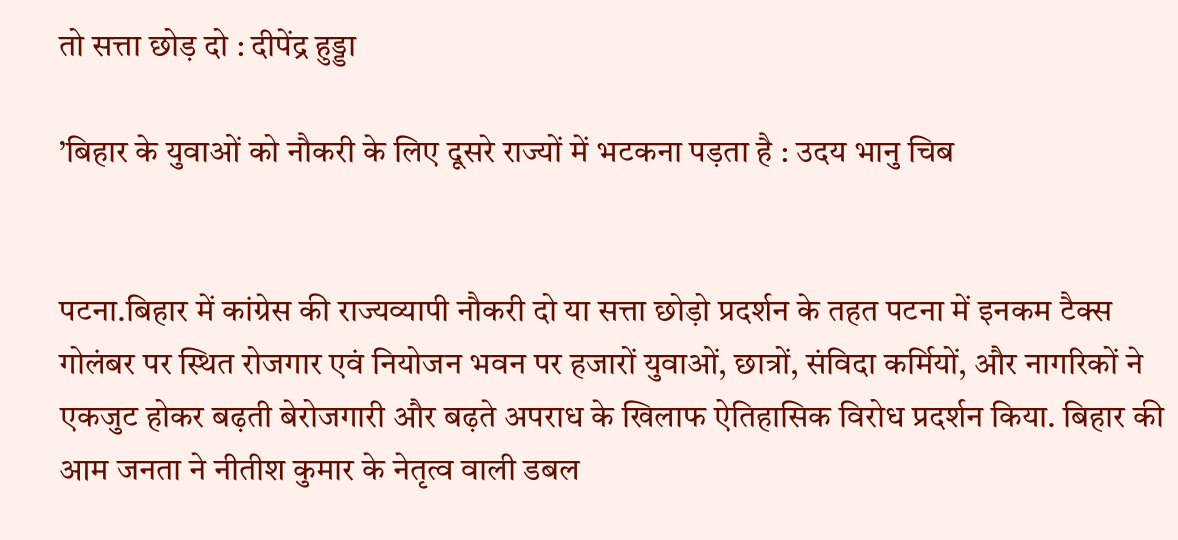तो सत्ता छोड़ दो : दीपेंद्र हुड्डा

’बिहार के युवाओं को नौकरी के लिए दूसरे राज्यों में भटकना पड़ता है : उदय भानु चिब


पटना.बिहार में कांग्रेस की राज्यव्यापी नौकरी दो या सत्ता छोड़ो प्रदर्शन के तहत पटना में इनकम टैक्स गोलंबर पर स्थित रोजगार एवं नियोजन भवन पर हजारों युवाओं, छात्रों, संविदा कर्मियों, और नागरिकों ने एकजुट होकर बढ़ती बेरोजगारी और बढ़ते अपराध के खिलाफ ऐतिहासिक विरोध प्रदर्शन किया. बिहार की आम जनता ने नीतीश कुमार के नेतृत्व वाली डबल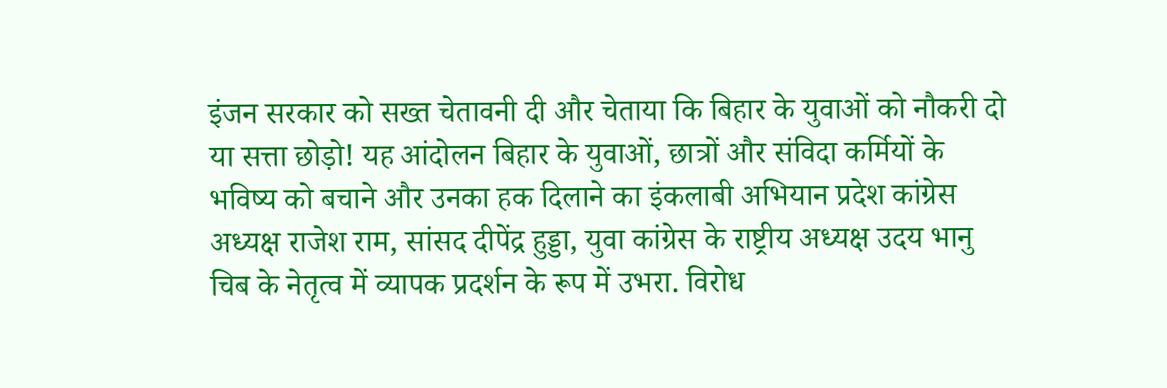इंजन सरकार को सख्त चेतावनी दी और चेताया कि बिहार के युवाओं को नौकरी दो या सत्ता छोड़ो! यह आंदोलन बिहार के युवाओं, छात्रों और संविदा कर्मियों के भविष्य को बचाने और उनका हक दिलाने का इंकलाबी अभियान प्रदेश कांग्रेस अध्यक्ष राजेश राम, सांसद दीपेंद्र हुड्डा, युवा कांग्रेस के राष्ट्रीय अध्यक्ष उदय भानु चिब के नेतृत्व में व्यापक प्रदर्शन के रूप में उभरा. विरोध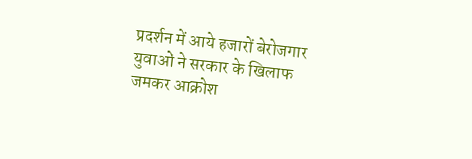प्रदर्शन में आये हजारों बेरोजगार युवाओं ने सरकार के खिलाफ जमकर आक्रोश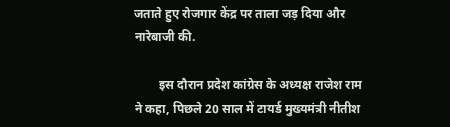जताते हुए रोजगार केंद्र पर ताला जड़ दिया और नारेबाजी की.

        इस दौरान प्रदेश कांग्रेस के अध्यक्ष राजेश राम ने कहा, पिछले 20 साल में टायर्ड मुख्यमंत्री नीतीश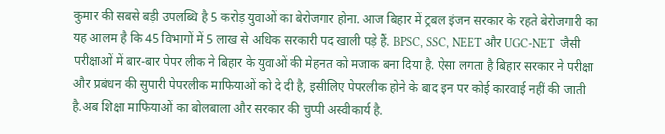कुमार की सबसे बड़ी उपलब्धि है 5 करोड़ युवाओं का बेरोजगार होना. आज बिहार में ट्रबल इंजन सरकार के रहते बेरोजगारी का यह आलम है कि 45 विभागों में 5 लाख से अधिक सरकारी पद खाली पड़े हैं. BPSC, SSC, NEET और UGC-NET  जैसी परीक्षाओं में बार-बार पेपर लीक ने बिहार के युवाओं की मेहनत को मजाक बना दिया है. ऐसा लगता है बिहार सरकार ने परीक्षा और प्रबंधन की सुपारी पेपरलीक माफियाओं को दे दी है, इसीलिए पेपरलीक होने के बाद इन पर कोई कारवाई नहीं की जाती है.अब शिक्षा माफियाओं का बोलबाला और सरकार की चुप्पी अस्वीकार्य है.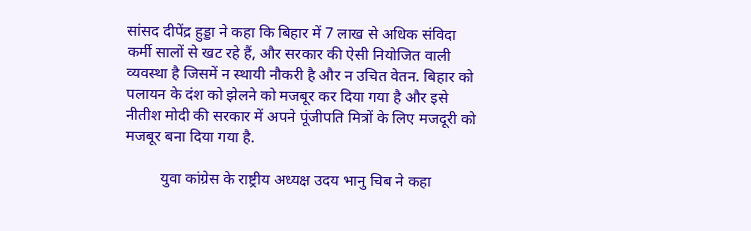सांसद दीपेंद्र हुड्डा ने कहा कि बिहार में 7 लाख से अधिक संविदा कर्मी सालों से खट रहे हैं, और सरकार की ऐसी नियोजित वाली  व्यवस्था है जिसमें न स्थायी नौकरी है और न उचित वेतन. बिहार को पलायन के दंश को झेलने को मजबूर कर दिया गया है और इसे नीतीश मोदी की सरकार में अपने पूंजीपति मित्रों के लिए मजदूरी को मजबूर बना दिया गया है.

         युवा कांग्रेस के राष्ट्रीय अध्यक्ष उदय भानु चिब ने कहा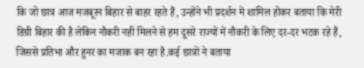कि जो छात्र आज मजबूरन बिहार से बाहर रहते हैं, उन्होंने भी प्रदर्शन में शामिल होकर बताया कि मेरी डिग्री बिहार की है लेकिन नौकरी नहीं मिलने से हम दूसरे राज्यों में नौकरी के लिए दर-दर भटक रहे हैं,  जिससे प्रतिभा और हुनर का मजाक बन रहा है.कई छात्रों ने बताया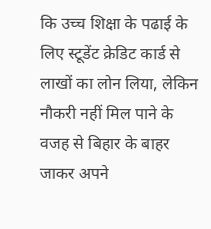कि उच्च शिक्षा के पढाई के लिए स्टूडेंट क्रेडिट कार्ड से लाखों का लोन लिया, लेकिन नौकरी नहीं मिल पाने के वजह से बिहार के बाहर जाकर अपने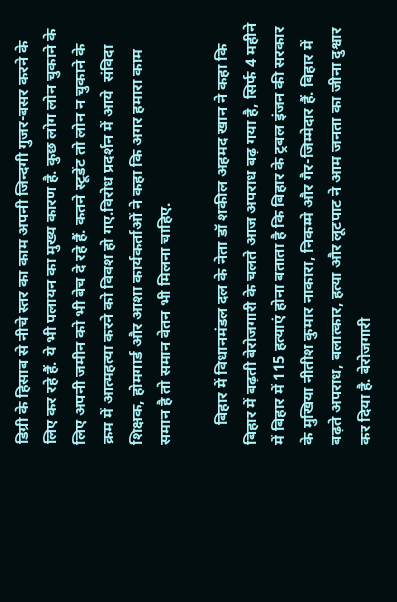डिग्री के हिसाब से नीचे स्तर का काम अपनी जिन्दगी गुजर-बसर करने के लिए कर रहे हैं. ये भी पलायन का मुख्य कारण है. कुछ लोग लोन चुकाने के लिए अपनी जमीन को भी बेच दे रहे हैं. कतने स्टूडेंट तो लोन न चुकाने के क्रम में आत्महत्या करने को विवश हो गए.विरोध प्रदर्शन में आये  संविदा शिक्षक, होमगार्ड और आशा कार्यकर्ताओं ने कहा कि अगर हमारा काम समान है तो समान वेतन भी मिलना चाहिए.

     बिहार में विधानमंडल दल के नेता डॉ शकील अहमद खान ने कहा कि बिहार में बढ़ती बेरोजगारी के चलते आज अपराध बढ़ गया है, सिर्फ 4 महीने में बिहार में 115 हत्याएं होना बताता है कि बिहार के ट्रबल इंजन की सरकार के मुखिया नीतीश कुमार नाकारा, निकम्मे और गैर-जिम्मेदार हैं. बिहार में बढ़ते अपराध, बलात्कार, हत्या और लूटपाट ने आम जनता का जीना दुश्वार कर दिया है. बेरोजगारी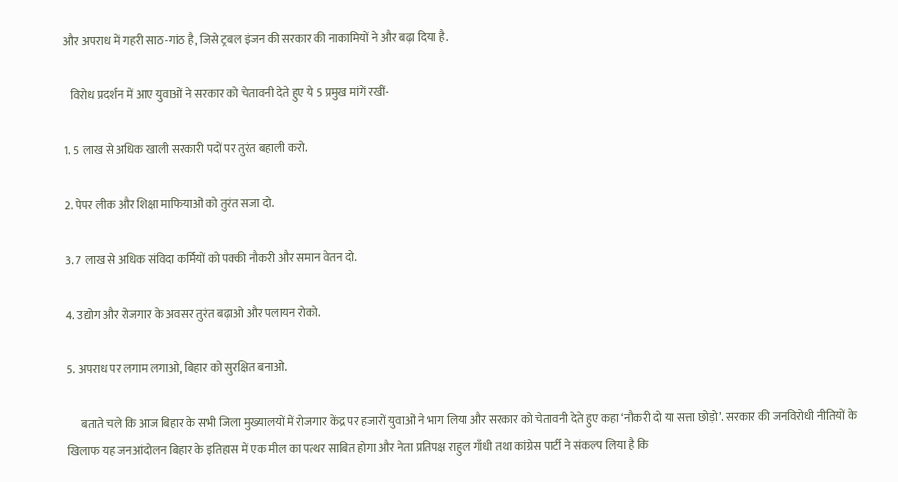और अपराध में गहरी साठ-गांठ है, जिसे ट्रबल इंजन की सरकार की नाकामियों ने और बढ़ा दिया है.

   विरोध प्रदर्शन में आए युवाओं ने सरकार को चेतावनी देते हुए ये 5 प्रमुख मांगें रखीं-

1. 5 लाख से अधिक खाली सरकारी पदों पर तुरंत बहाली करो.

2. पेपर लीक और शिक्षा माफियाओं को तुरंत सजा दो.

3. 7 लाख से अधिक संविदा कर्मियों को पक्की नौकरी और समान वेतन दो.

4. उद्योग और रोजगार के अवसर तुरंत बढ़ाओ और पलायन रोको.

5. अपराध पर लगाम लगाओ, बिहार को सुरक्षित बनाओ.

      बताते चले कि आज बिहार के सभी जिला मुख्यालयों में रोजगार केंद्र पर हजारों युवाओं ने भाग लिया और सरकार को चेतावनी देते हुए कहा ‘नौकरी दो या सत्ता छोड़ो’. सरकार की जनविरोधी नीतियों के खिलाफ यह जनआंदोलन बिहार के इतिहास में एक मील का पत्थर साबित होगा और नेता प्रतिपक्ष राहुल गाँधी तथा कांग्रेस पार्टी ने संकल्प लिया है कि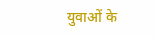युवाओं के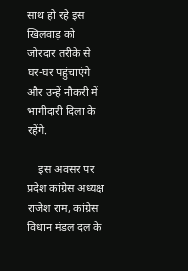साथ हो रहे इस खिलवाड़ को जोरदार तरीके से घर-घर पहुंचाएंगे और उन्हें नौकरी में भागीदारी दिला के रहेंगे.

    इस अवसर पर प्रदेश कांग्रेस अध्यक्ष राजेश राम, कांग्रेस विधान मंडल दल के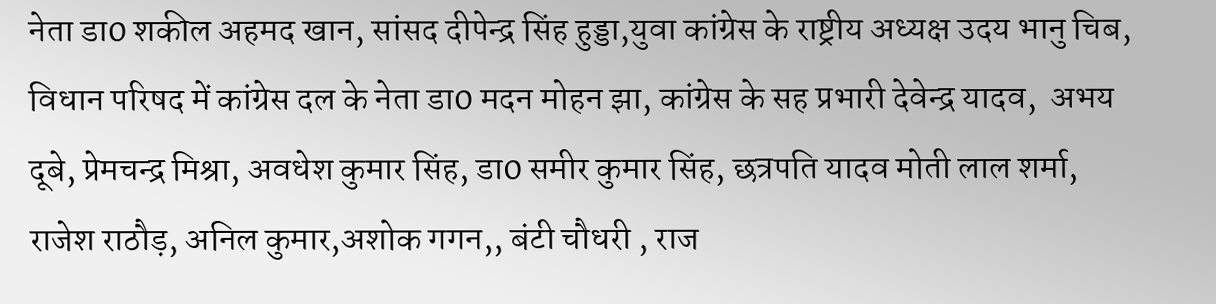नेता डा0 शकील अहमद खान, सांसद दीपेन्द्र सिंह हुड्डा,युवा कांग्रेस के राष्ट्रीय अध्यक्ष उदय भानु चिब, विधान परिषद में कांग्रेस दल के नेता डा0 मदन मोहन झा, कांग्रेस के सह प्रभारी देवेन्द्र यादव,  अभय दूबे, प्रेमचन्द्र मिश्रा, अवधेश कुमार सिंह, डा0 समीर कुमार सिंह, छत्रपति यादव मोती लाल शर्मा, राजेश राठौड़, अनिल कुमार,अशोक गगन,, बंटी चौधरी , राज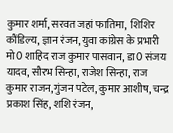कुमार शर्मा, सरवत जहां फातिमा,  शिशिर कौंडिल्य, ज्ञान रंजन, युवा कांग्रेस के प्रभारी मो0 शाहिद राज कुमार पासवान, डा0 संजय यादव, सौरभ सिन्हा, राजेश सिन्हा, राज कुमार राजन,गुंजन पटेल, कुमार आशीष, चन्द्र प्रकाश सिंह, शशि रंजन,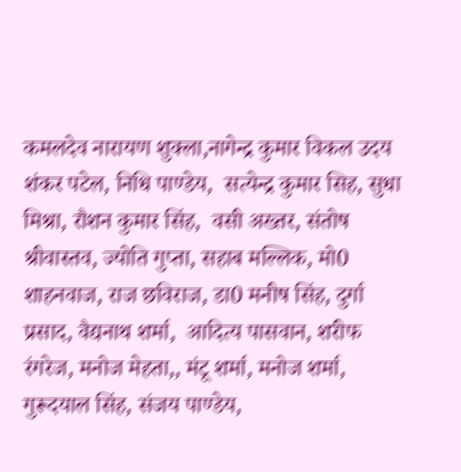कमलदेव नारायण शुक्ला,नागेन्द्र कुमार विकल उदय शंकर पटेल, निधि पाण्डेय,  सत्येन्द्र कुमार सिह, सुधा मिश्रा, रौशन कुमार सिंह,  वसी अख्तर, संतोष श्रीवास्तव, ज्योति गुप्ता, सहाब मल्लिक, मो0 शाहनवाज, राज छविराज, डा0 मनीष सिंह, दुर्गा प्रसाद, वैद्यनाथ शर्मा,  आदित्य पासवान, शरीफ रंगरेज, मनोज मेहता,, मंटू शर्मा, मनोज शर्मा, गुरूदयाल सिंह, संजय पाण्डेय,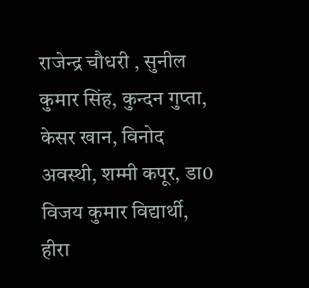राजेन्द्र चौधरी , सुनील कुमार सिंह, कुन्दन गुप्ता, केसर खान, विनोद अवस्थी, शम्मी कपूर, डा0 विजय कुमार विद्यार्थी, हीरा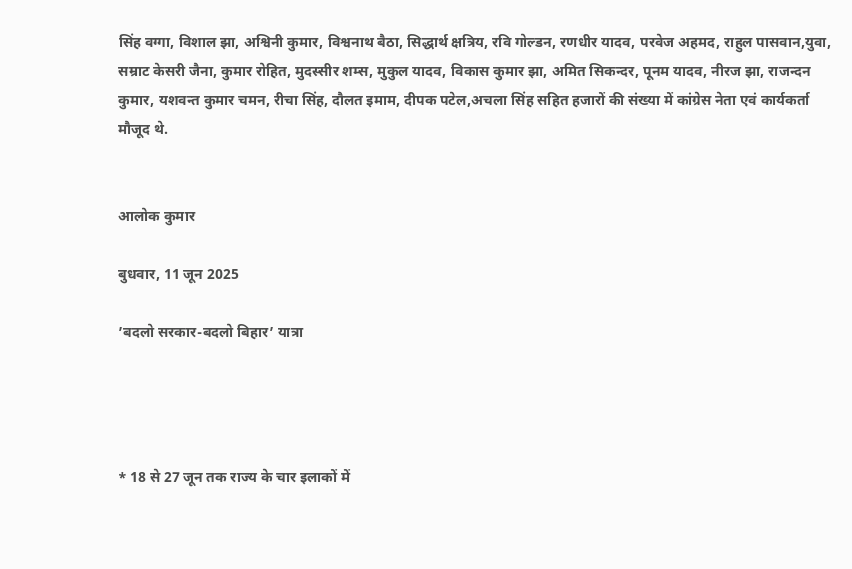सिंह वग्गा, विशाल झा, अश्विनी कुमार, विश्वनाथ बैठा, सिद्धार्थ क्षत्रिय, रवि गोल्डन, रणधीर यादव, परवेज अहमद, राहुल पासवान,युवा, सम्राट केसरी जैना, कुमार रोहित, मुदस्सीर शम्स, मुकुल यादव, विकास कुमार झा, अमित सिकन्दर, पूनम यादव, नीरज झा, राजन्दन कुमार, यशवन्त कुमार चमन, रीचा सिंह, दौलत इमाम, दीपक पटेल,अचला सिंह सहित हजारों की संख्या में कांग्रेस नेता एवं कार्यकर्ता मौजूद थे.


आलोक कुमार

बुधवार, 11 जून 2025

’बदलो सरकार-बदलो बिहार’ यात्रा




* 18 से 27 जून तक राज्य के चार इलाकों में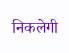निकलेगी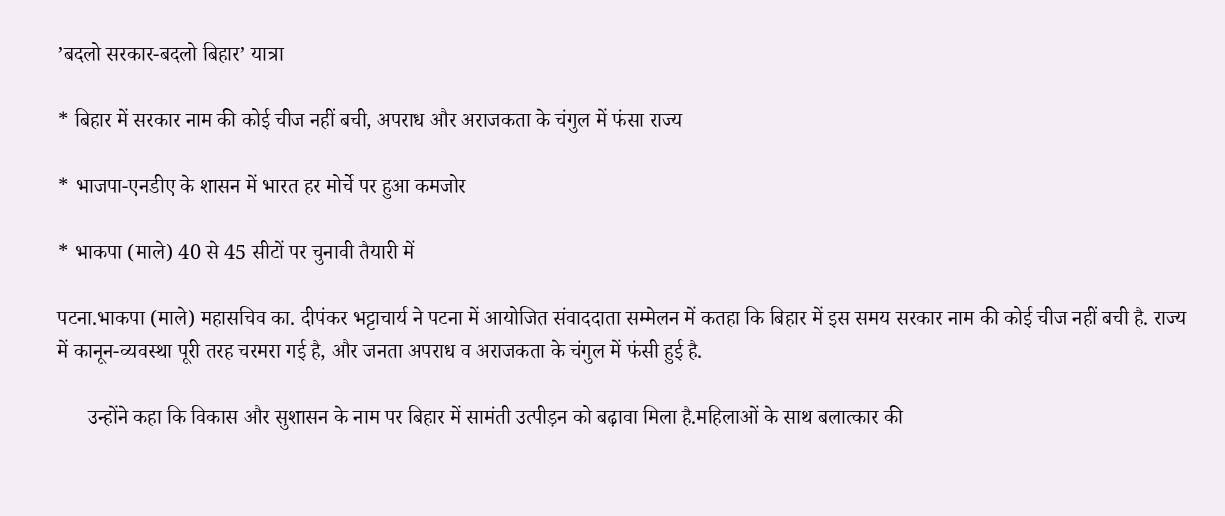’बदलो सरकार-बदलो बिहार’ यात्रा

* बिहार में सरकार नाम की कोई चीज नहीं बची, अपराध और अराजकता के चंगुल में फंसा राज्य

* भाजपा-एनडीए के शासन में भारत हर मोर्चे पर हुआ कमजोर

* भाकपा (माले) 40 से 45 सीटों पर चुनावी तैयारी में

पटना.भाकपा (माले) महासचिव का. दीपंकर भट्टाचार्य ने पटना में आयोजित संवाददाता सम्मेलन में कतहा कि बिहार में इस समय सरकार नाम की कोई चीज नहीं बची है. राज्य में कानून-व्यवस्था पूरी तरह चरमरा गई है, और जनता अपराध व अराजकता के चंगुल में फंसी हुई है.

      उन्होंने कहा कि विकास और सुशासन के नाम पर बिहार में सामंती उत्पीड़न को बढ़ावा मिला है.महिलाओं के साथ बलात्कार की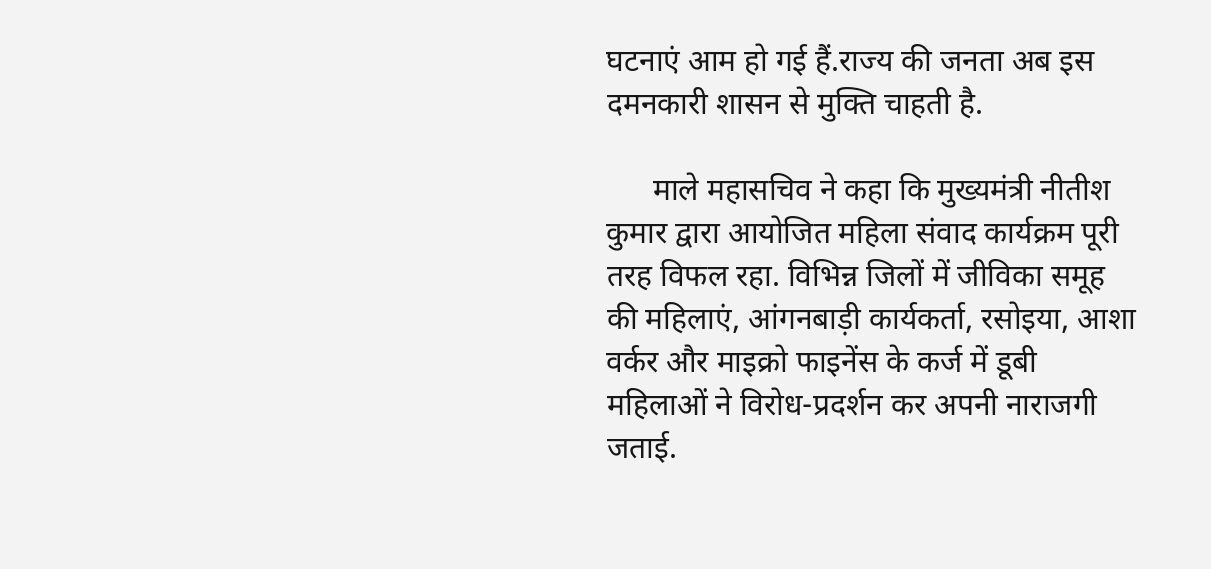घटनाएं आम हो गई हैं.राज्य की जनता अब इस दमनकारी शासन से मुक्ति चाहती है.

      माले महासचिव ने कहा कि मुख्यमंत्री नीतीश कुमार द्वारा आयोजित महिला संवाद कार्यक्रम पूरी तरह विफल रहा. विभिन्न जिलों में जीविका समूह की महिलाएं, आंगनबाड़ी कार्यकर्ता, रसोइया, आशा वर्कर और माइक्रो फाइनेंस के कर्ज में डूबी महिलाओं ने विरोध-प्रदर्शन कर अपनी नाराजगी जताई.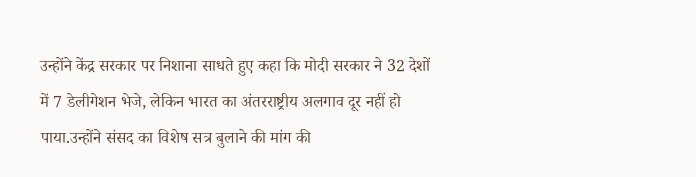उन्होंने केंद्र सरकार पर निशाना साधते हुए कहा कि मोदी सरकार ने 32 देशों में 7 डेलीगेशन भेजे, लेकिन भारत का अंतरराष्ट्रीय अलगाव दूर नहीं हो पाया.उन्होंने संसद का विशेष सत्र बुलाने की मांग की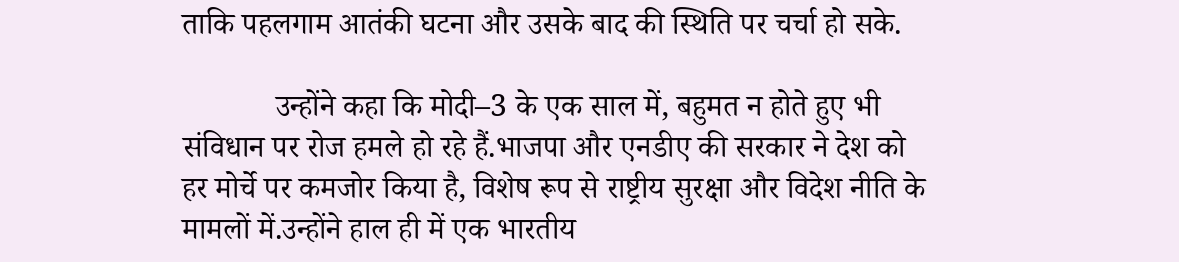ताकि पहलगाम आतंकी घटना और उसके बाद की स्थिति पर चर्चा हो सके.

            उन्होंने कहा कि मोदी–3 के एक साल में, बहुमत न होते हुए भी संविधान पर रोज हमले हो रहे हैं.भाजपा और एनडीए की सरकार ने देश को हर मोर्चे पर कमजोर किया है, विशेष रूप से राष्ट्रीय सुरक्षा और विदेश नीति के मामलों में.उन्होंने हाल ही में एक भारतीय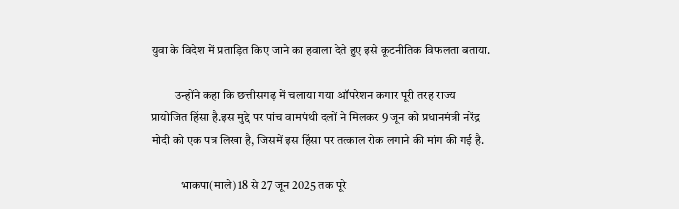युवा के विदेश में प्रताड़ित किए जाने का हवाला देते हुए इसे कूटनीतिक विफलता बताया.

          उन्होंने कहा कि छत्तीसगढ़ में चलाया गया ऑपरेशन कगार पूरी तरह राज्य प्रायोजित हिंसा है.इस मुद्दे पर पांच वामपंथी दलों ने मिलकर 9 जून को प्रधानमंत्री नरेंद्र मोदी को एक पत्र लिखा है, जिसमें इस हिंसा पर तत्काल रोक लगाने की मांग की गई है.

            भाकपा(माले) 18 से 27 जून 2025 तक पूरे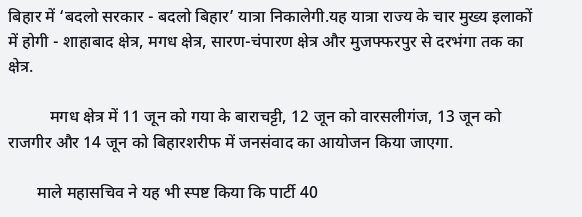बिहार में ‘बदलो सरकार - बदलो बिहार’ यात्रा निकालेगी.यह यात्रा राज्य के चार मुख्य इलाकों में होगी - शाहाबाद क्षेत्र, मगध क्षेत्र, सारण-चंपारण क्षेत्र और मुजफ्फरपुर से दरभंगा तक का क्षेत्र.

          मगध क्षेत्र में 11 जून को गया के बाराचट्टी, 12 जून को वारसलीगंज, 13 जून को राजगीर और 14 जून को बिहारशरीफ में जनसंवाद का आयोजन किया जाएगा.

       माले महासचिव ने यह भी स्पष्ट किया कि पार्टी 40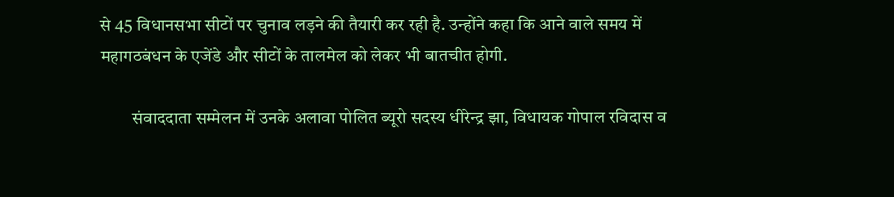से 45 विधानसभा सीटों पर चुनाव लड़ने की तैयारी कर रही है. उन्होंने कहा कि आने वाले समय में महागठबंधन के एजेंडे और सीटों के तालमेल को लेकर भी बातचीत होगी.

         संवाददाता सम्मेलन में उनके अलावा पोलित ब्यूरो सदस्य धीरेन्द्र झा, विधायक गोपाल रविदास व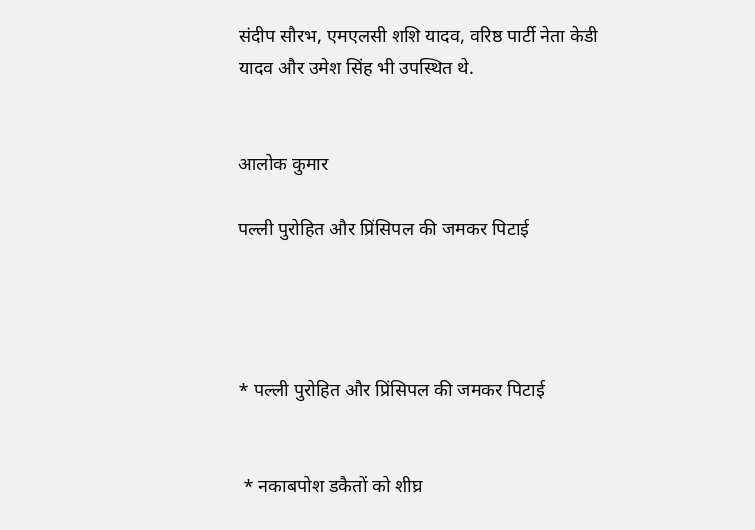संदीप सौरभ, एमएलसी शशि यादव, वरिष्ठ पार्टी नेता केडी यादव और उमेश सिंह भी उपस्थित थे.


आलोक कुमार

पल्ली पुरोहित और प्रिंसिपल की जमकर पिटाई




* पल्ली पुरोहित और प्रिंसिपल की जमकर पिटाई


 * नकाबपोश डकैतों को शीघ्र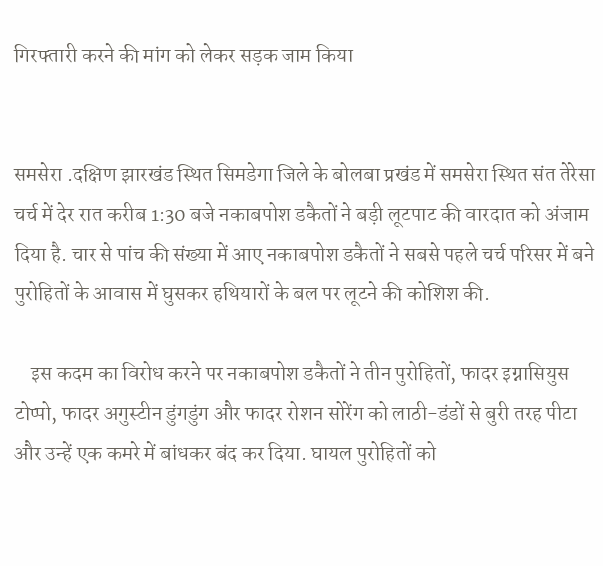गिरफ्तारी करने की मांग को लेकर सड़क जाम किया


समसेरा .दक्षिण झारखंड स्थित सिमडेगा जिले के बोलबा प्रखंड में समसेरा स्थित संत तेरेसा चर्च में देर रात करीब 1:30 बजे नकाबपोश डकैतों ने बड़ी लूटपाट की वारदात को अंजाम दिया है. चार से पांच की संख्या में आए नकाबपोश डकैतों ने सबसे पहले चर्च परिसर में बने पुरोहितों के आवास में घुसकर हथियारों के बल पर लूटने की कोशिश की.

    इस कदम का विरोध करने पर नकाबपोश डकैतों ने तीन पुरोहितों, फादर इग्नासियुस टोप्पो, फादर अगुस्टीन डुंगडुंग और फादर रोशन सोरेंग को लाठी-डंडों से बुरी तरह पीटा और उन्हें एक कमरे में बांधकर बंद कर दिया. घायल पुरोहितों को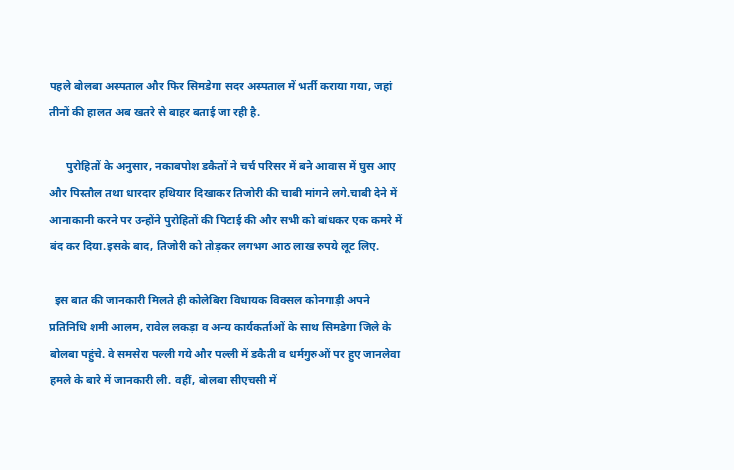पहले बोलबा अस्पताल और फिर सिमडेगा सदर अस्पताल में भर्ती कराया गया, जहां तीनों की हालत अब खतरे से बाहर बताई जा रही है.

      पुरोहितों के अनुसार, नकाबपोश डकैतों ने चर्च परिसर में बने आवास में घुस आए और पिस्तौल तथा धारदार हथियार दिखाकर तिजोरी की चाबी मांगने लगे.चाबी देने में आनाकानी करने पर उन्होंने पुरोहितों की पिटाई की और सभी को बांधकर एक कमरे में बंद कर दिया.इसके बाद, तिजोरी को तोड़कर लगभग आठ लाख रुपये लूट लिए.

  इस बात की जानकारी मिलते ही कोलेबिरा विधायक विक्सल कोनगाड़ी अपने प्रतिनिधि शमी आलम, रावेल लकड़ा व अन्य कार्यकर्ताओं के साथ सिमडेगा जिले के बोलबा पहुंचे. वे समसेरा पल्ली गये और पल्ली में डकैती व धर्मगुरुओं पर हुए जानलेवा हमले के बारे में जानकारी ली. वहीं, बोलबा सीएचसी में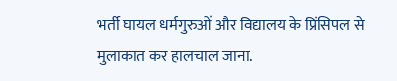भर्ती घायल धर्मगुरुओं और विद्यालय के प्रिंसिपल से मुलाकात कर हालचाल जाना.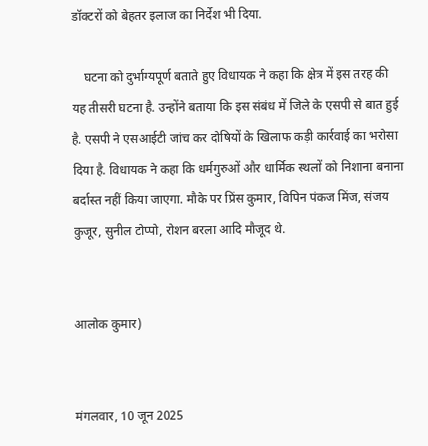डॉक्टरों को बेहतर इलाज का निर्देश भी दिया.

    घटना को दुर्भाग्यपूर्ण बताते हुए विधायक ने कहा कि क्षेत्र में इस तरह की यह तीसरी घटना है. उन्होंने बताया कि इस संबंध में जिले के एसपी से बात हुई है. एसपी ने एसआईटी जांच कर दोषियों के खिलाफ कड़ी कार्रवाई का भरोसा दिया है. विधायक ने कहा कि धर्मगुरुओं और धार्मिक स्थलों को निशाना बनाना बर्दास्त नहीं किया जाएगा. मौके पर प्रिंस कुमार, विपिन पंकज मिंज, संजय कुजूर, सुनील टोप्पो, रोशन बरला आदि मौजूद थे.


आलोक कुमार)


मंगलवार, 10 जून 2025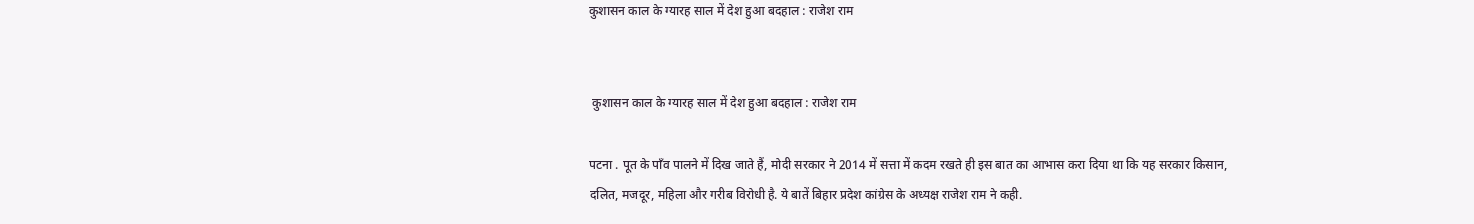कुशासन काल के ग्यारह साल में देश हुआ बदहाल : राजेश राम


 कुशासन काल के ग्यारह साल में देश हुआ बदहाल : राजेश राम

पटना . पूत के पाँव पालने में दिख जाते हैं, मोदी सरकार ने 2014 में सत्ता में कदम रखते ही इस बात का आभास करा दिया था कि यह सरकार किसान, दलित, मजदूर, महिला और गरीब विरोधी है. ये बातें बिहार प्रदेश कांग्रेस के अध्यक्ष राजेश राम ने कही.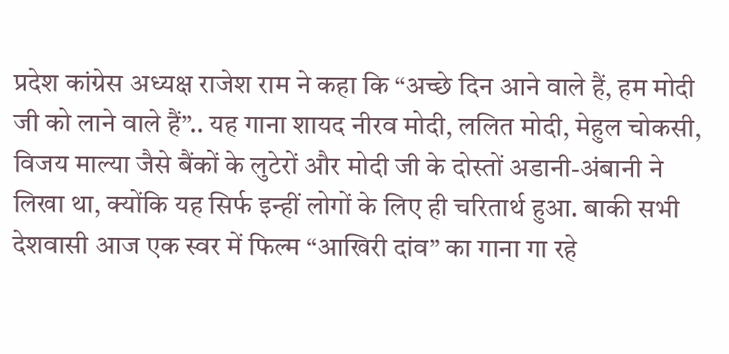प्रदेश कांग्रेस अध्यक्ष राजेश राम ने कहा कि “अच्छे दिन आने वाले हैं, हम मोदी जी को लाने वाले हैं”.. यह गाना शायद नीरव मोदी, ललित मोदी, मेहुल चोकसी, विजय माल्या जैसे बैंकों के लुटेरों और मोदी जी के दोस्तों अडानी-अंबानी ने लिखा था, क्योंकि यह सिर्फ इन्हीं लोगों के लिए ही चरितार्थ हुआ. बाकी सभी देशवासी आज एक स्वर में फिल्म “आखिरी दांव” का गाना गा रहे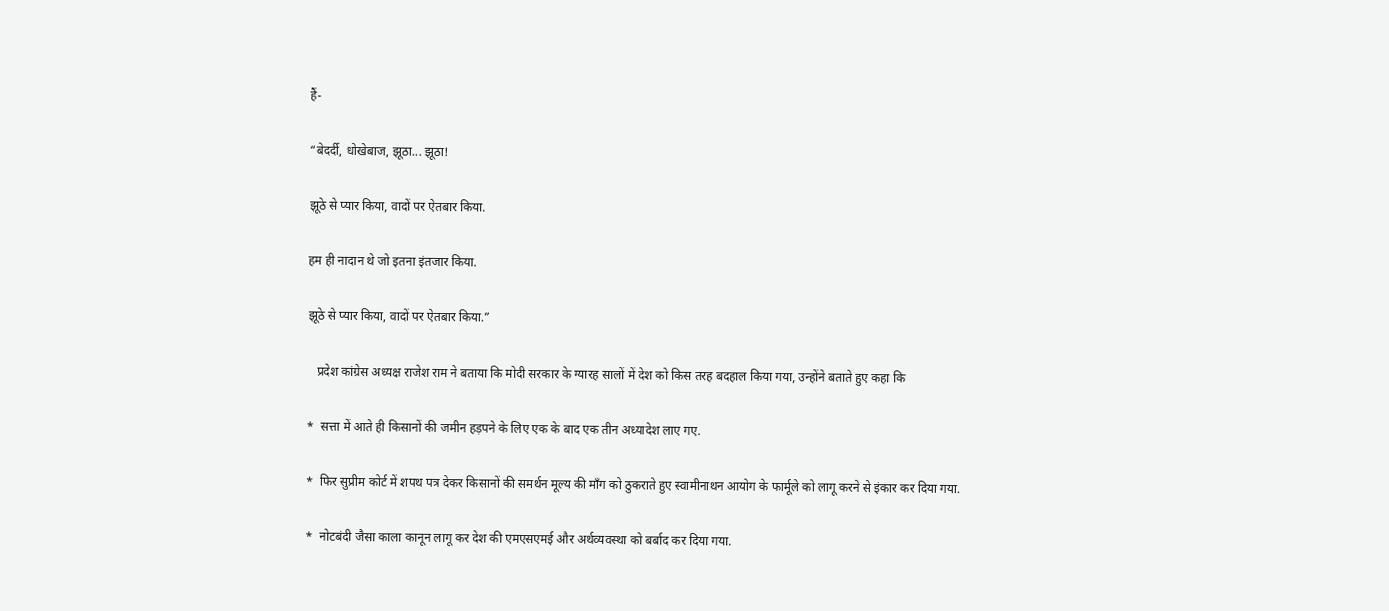हैं-

“बेदर्दी, धोखेबाज, झूठा... झूठा!

झूठे से प्यार किया, वादों पर ऐतबार किया.

हम ही नादान थे जो इतना इंतजार किया.

झूठे से प्यार किया, वादों पर ऐतबार किया.”

   प्रदेश कांग्रेस अध्यक्ष राजेश राम ने बताया कि मोदी सरकार के ग्यारह सालों में देश को किस तरह बदहाल किया गया, उन्होंने बताते हुए कहा कि

*  सत्ता में आते ही किसानों की जमीन हड़पने के लिए एक के बाद एक तीन अध्यादेश लाए गए.

*  फिर सुप्रीम कोर्ट में शपथ पत्र देकर किसानों की समर्थन मूल्य की माँग को ठुकराते हुए स्वामीनाथन आयोग के फार्मूले को लागू करने से इंकार कर दिया गया.

*  नोटबंदी जैसा काला कानून लागू कर देश की एमएसएमई और अर्थव्यवस्था को बर्बाद कर दिया गया.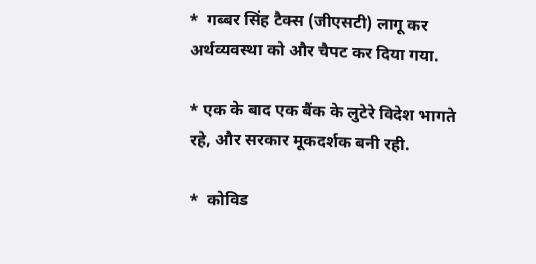*  गब्बर सिंह टैक्स (जीएसटी) लागू कर अर्थव्यवस्था को और चैपट कर दिया गया.

* एक के बाद एक बैंक के लुटेरे विदेश भागते रहे, और सरकार मूकदर्शक बनी रही.

*  कोविड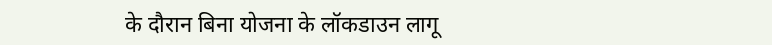के दौरान बिना योजना के लॉकडाउन लागू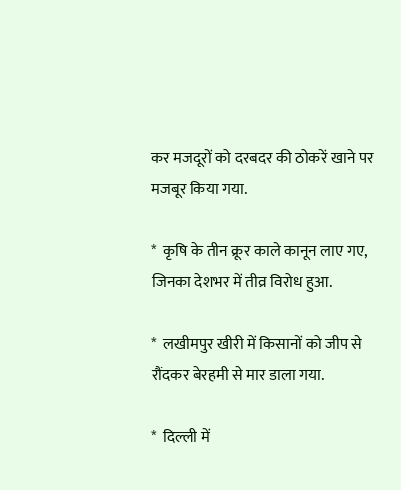कर मजदूरों को दरबदर की ठोकरें खाने पर मजबूर किया गया.

*  कृषि के तीन क्रूर काले कानून लाए गए, जिनका देशभर में तीव्र विरोध हुआ.

*  लखीमपुर खीरी में किसानों को जीप से रौंदकर बेरहमी से मार डाला गया.

*  दिल्ली में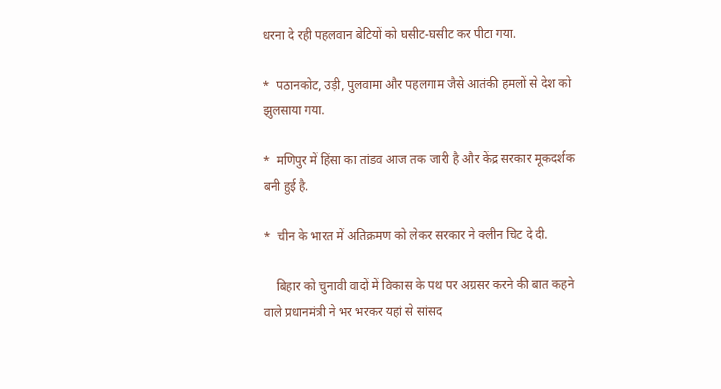धरना दे रही पहलवान बेटियों को घसीट-घसीट कर पीटा गया.

*  पठानकोट, उड़ी, पुलवामा और पहलगाम जैसे आतंकी हमलों से देश को झुलसाया गया.

*  मणिपुर में हिंसा का तांडव आज तक जारी है और केंद्र सरकार मूकदर्शक बनी हुई है.

*  चीन के भारत में अतिक्रमण को लेकर सरकार ने क्लीन चिट दे दी.

    बिहार को चुनावी वादों में विकास के पथ पर अग्रसर करने की बात कहने वाले प्रधानमंत्री ने भर भरकर यहां से सांसद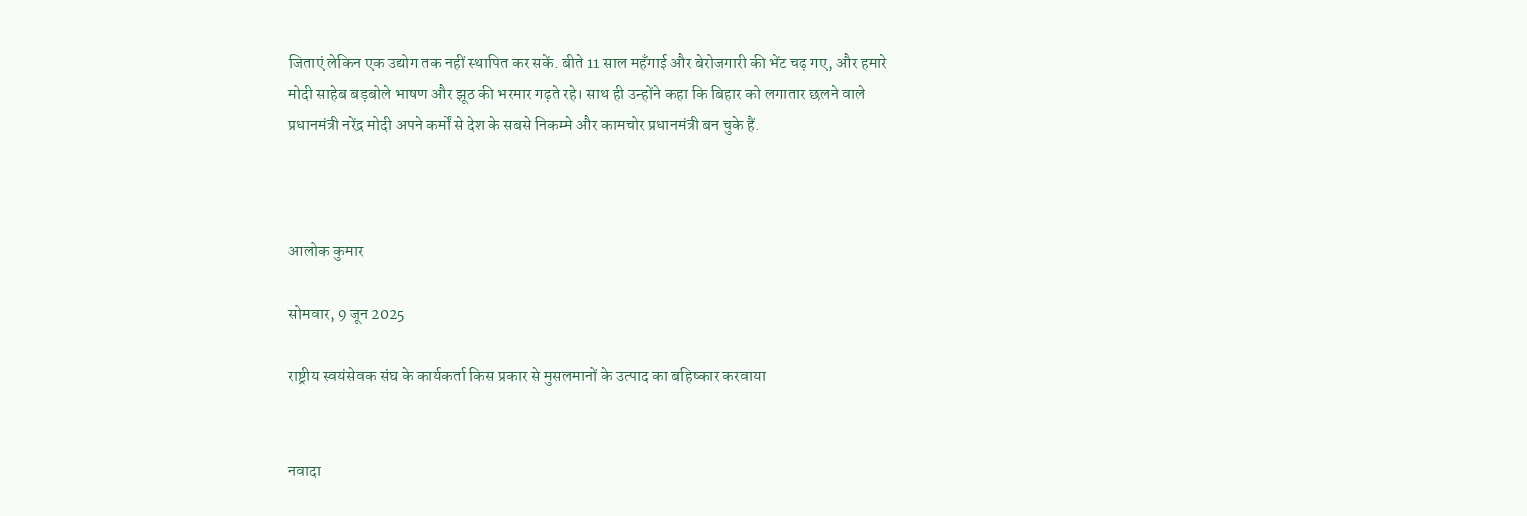जिताएं लेकिन एक उद्योग तक नहीं स्थापित कर सकें. बीते 11 साल महँगाई और बेरोजगारी की भेंट चढ़ गए, और हमारे मोदी साहेब बड़बोले भाषण और झूठ की भरमार गढ़ते रहे। साथ ही उन्होंने कहा कि बिहार को लगातार छलने वाले प्रधानमंत्री नरेंद्र मोदी अपने कर्मों से देश के सबसे निकम्मे और कामचोर प्रधानमंत्री बन चुके हैं.



आलोक कुमार

सोमवार, 9 जून 2025

राष्ट्रीय स्वयंसेवक संघ के कार्यकर्ता किस प्रकार से मुसलमानों के उत्पाद का बहिष्कार करवाया


नवादा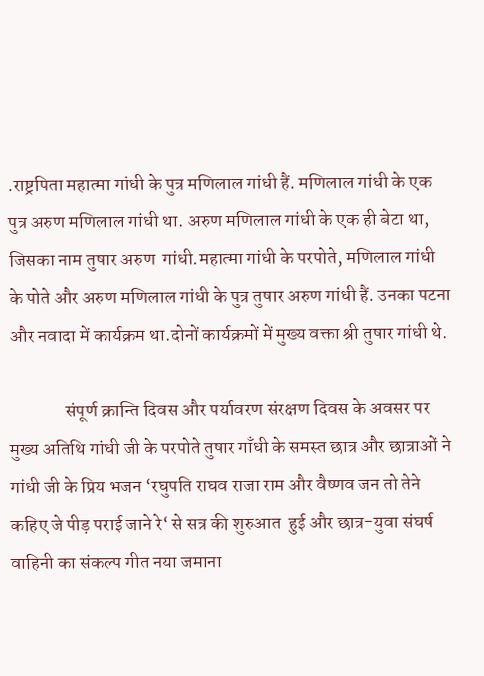.राष्ट्रपिता महात्मा गांधी के पुत्र मणिलाल गांधी हैं. मणिलाल गांधी के एक पुत्र अरुण मणिलाल गांधी था. अरुण मणिलाल गांधी के एक ही बेटा था, जिसका नाम तुषार अरुण  गांधी.महात्मा गांधी के परपोते, मणिलाल गांधी के पोते और अरुण मणिलाल गांधी के पुत्र तुषार अरुण गांधी हैं. उनका पटना और नवादा में कार्यक्रम था.दोनों कार्यक्रमों में मुख्य वक्ता श्री तुषार गांधी थे.

               संपूर्ण क्रान्ति दिवस और पर्यावरण संरक्षण दिवस के अवसर पर मुख्य अतिथि गांधी जी के परपोते तुषार गाँधी के समस्त छात्र और छात्राओं ने गांधी जी के प्रिय भजन ‘रघुपति राघव राजा राम और वैष्णव जन तो तेने कहिए जे पीड़ पराई जाने रे‘ से सत्र की शुरुआत  हुई और छात्र-युवा संघर्ष वाहिनी का संकल्प गीत नया जमाना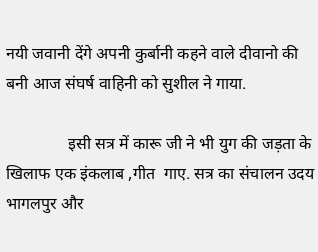नयी जवानी देंगे अपनी कुर्बानी कहने वाले दीवानो की बनी आज संघर्ष वाहिनी को सुशील ने गाया.

               इसी सत्र में कारू जी ने भी युग की जड़ता के खिलाफ एक इंकलाब ,गीत  गाए. सत्र का संचालन उदय भागलपुर और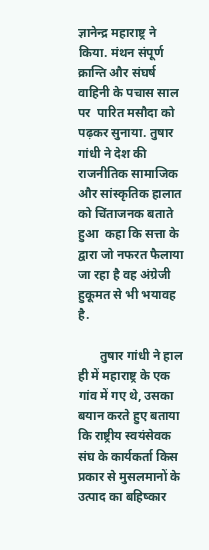ज्ञानेन्द्र महाराष्ट्र ने किया. मंथन संपूर्ण क्रान्ति और संघर्ष वाहिनी के पचास साल पर  पारित मसौदा को पढ़कर सुनाया. तुषार गांधी ने देश की राजनीतिक सामाजिक और सांस्कृतिक हालात को चिंताजनक बताते हुआ  कहा कि सत्ता के द्वारा जो नफरत फैलाया जा रहा है वह अंग्रेजी हुकूमत से भी भयावह है.

       तुषार गांधी ने हाल ही में महाराष्ट्र के एक गांव में गए थे, उसका बयान करते हुए बताया कि राष्ट्रीय स्वयंसेवक संघ के कार्यकर्ता किस प्रकार से मुसलमानों के उत्पाद का बहिष्कार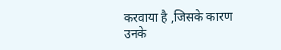करवाया है ,जिसके कारण उनके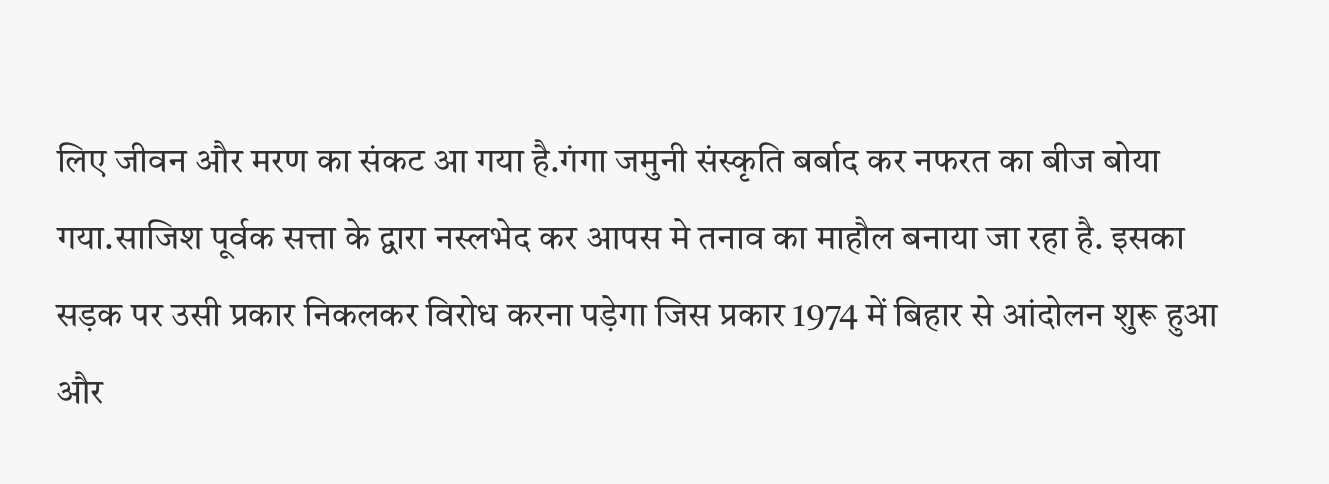लिए जीवन और मरण का संकट आ गया है.गंगा जमुनी संस्कृति बर्बाद कर नफरत का बीज बोया गया.साजिश पूर्वक सत्ता के द्वारा नस्लभेद कर आपस मे तनाव का माहौल बनाया जा रहा है. इसका सड़क पर उसी प्रकार निकलकर विरोध करना पड़ेगा जिस प्रकार 1974 में बिहार से आंदोलन शुरू हुआ और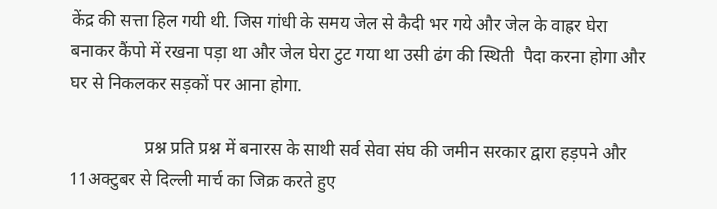केंद्र की सत्ता हिल गयी थी. जिस गांधी के समय जेल से कैदी भर गये और जेल के वाह्रर घेरा बनाकर कैंपो में रखना पड़ा था और जेल घेरा टुट गया था उसी ढंग की स्थिती  पैदा करना होगा और घर से निकलकर सड़कों पर आना होगा.

                 प्रश्न प्रति प्रश्न में बनारस के साथी सर्व सेवा संघ की जमीन सरकार द्वारा हड़पने और 11अक्टुबर से दिल्ली मार्च का जिक्र करते हुए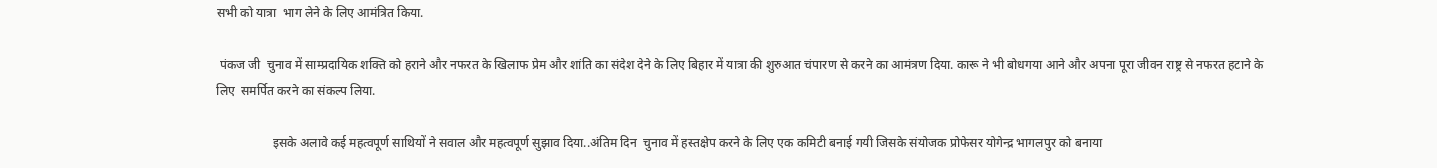सभी को यात्रा  भाग लेने के लिए आमंत्रित किया.

 पंकज जी  चुनाव में साम्प्रदायिक शक्ति को हराने और नफरत के खिलाफ प्रेम और शांति का संदेश देने के लिए बिहार में यात्रा की शुरुआत चंपारण से करने का आमंत्रण दिया. कारू ने भी बोधगया आने और अपना पूरा जीवन राष्ट्र से नफरत हटाने के लिए  समर्पित करने का संकल्प लिया.

                  इसके अलावे कई महत्वपूर्ण साथियों ने सवाल और महत्वपूर्ण सुझाव दिया..अंतिम दिन  चुनाव में हस्तक्षेप करने के लिए एक कमिटी बनाई गयी जिसके संयोजक प्रोफेसर योगेन्द्र भागलपुर को बनाया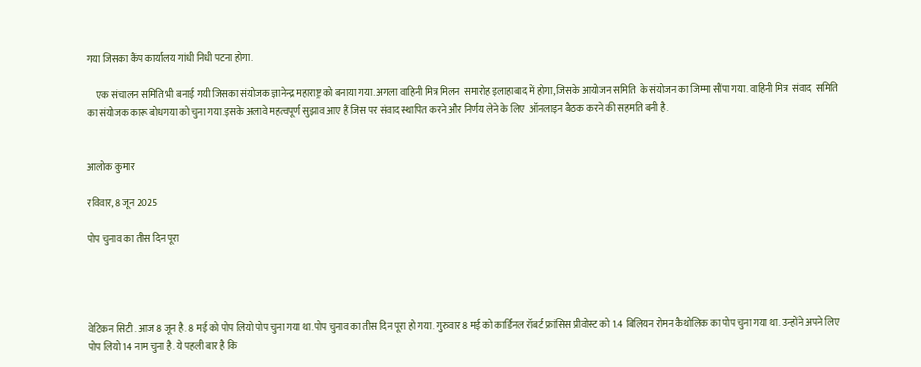गया जिसका कैंप कार्यालय गांधी निधी पटना होगा.

     एक संचालन समिति भी बनाई गयी जिसका संयोजक ज्ञानेन्द्र महाराष्ट्र को बनाया गया.अगला वाहिनी मित्र मिलन  समारोह इलाहाबाद में होगा,जिसके आयोजन समिति  के संयोजन का जिम्मा सौंपा गया. वाहिनी मित्र  संवाद  समिति का संयोजक कारू बोधगया को चुना गया.इसके अलावे महत्वपूर्ण सुझाव आए हैं जिस पर संवाद स्थापित करने और निर्णय लेने के लिए  ऑनलाइन बैठक करने की सहमति बनी है.


आलोक कुमार

रविवार, 8 जून 2025

पोप चुनाव का तीस दिन पूरा




वेटिकन सिटी . आज 8 जून है. 8 मई को पोप लियो पोप चुना गया था.पोप चुनाव का तीस दिन पूरा हो गया. गुरुवार 8 मई को कार्डिनल रॉबर्ट फ्रांसिस प्रीवोस्ट को 1.4 बिलियन रोमन कैथोलिक का पोप चुना गया था. उन्होंने अपने लिए पोप लियो 14 नाम चुना है. ये पहली बार है कि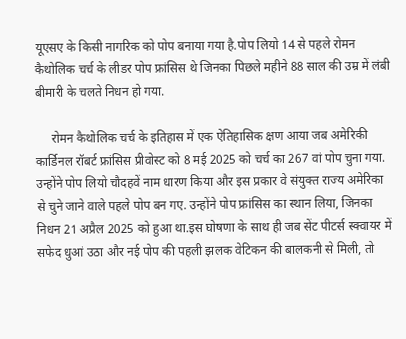यूएसए के किसी नागरिक को पोप बनाया गया है.पोप लियो 14 से पहले रोमन कैथोलिक चर्च के लीडर पोप फ्रांसिस थे जिनका पिछले महीने 88 साल की उम्र में लंबी बीमारी के चलते निधन हो गया.

     रोमन कैथोलिक चर्च के इतिहास में एक ऐतिहासिक क्षण आया जब अमेरिकी कार्डिनल रॉबर्ट फ्रांसिस प्रीवोस्ट को 8 मई 2025 को चर्च का 267 वां पोप चुना गया. उन्होंने पोप लियो चौदहवें नाम धारण किया और इस प्रकार वे संयुक्त राज्य अमेरिका से चुने जाने वाले पहले पोप बन गए. उन्होंने पोप फ्रांसिस का स्थान लिया, जिनका निधन 21 अप्रैल 2025 को हुआ था.इस घोषणा के साथ ही जब सेंट पीटर्स स्क्वायर में सफेद धुआं उठा और नई पोप की पहली झलक वेटिकन की बालकनी से मिली, तो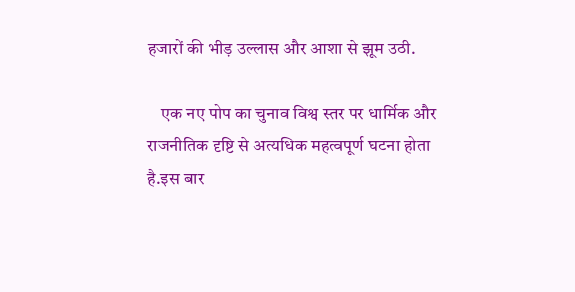हजारों की भीड़ उल्लास और आशा से झूम उठी.

    एक नए पोप का चुनाव विश्व स्तर पर धार्मिक और राजनीतिक दृष्टि से अत्यधिक महत्वपूर्ण घटना होता है.इस बार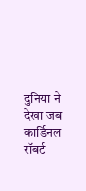दुनिया ने देखा जब कार्डिनल रॉबर्ट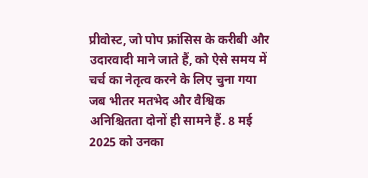प्रीवोस्ट, जो पोप फ्रांसिस के करीबी और उदारवादी माने जाते हैं, को ऐसे समय में चर्च का नेतृत्व करने के लिए चुना गया जब भीतर मतभेद और वैश्विक अनिश्चितता दोनों ही सामने हैं. 8 मई 2025 को उनका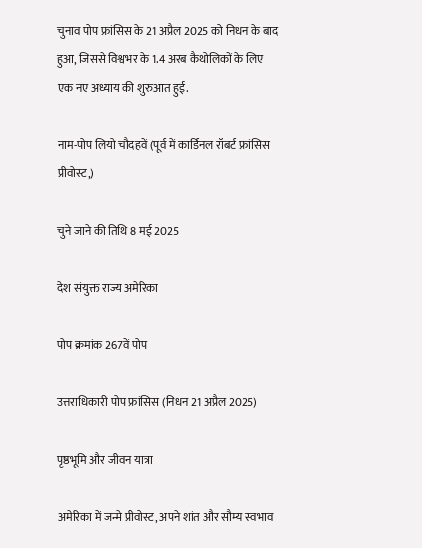चुनाव पोप फ्रांसिस के 21 अप्रैल 2025 को निधन के बाद हुआ, जिससे विश्वभर के 1.4 अरब कैथोलिकों के लिए एक नए अध्याय की शुरुआत हुई.

नाम-पोप लियो चौदहवें (पूर्व में कार्डिनल रॉबर्ट फ्रांसिस प्रीवोस्ट,)

चुने जाने की तिथि 8 मई 2025

देश संयुक्त राज्य अमेरिका

पोप क्रमांक 267वें पोप

उत्तराधिकारी पोप फ्रांसिस (निधन 21 अप्रैल 2025)

पृष्ठभूमि और जीवन यात्रा

अमेरिका में जन्मे प्रीवोस्ट, अपने शांत और सौम्य स्वभाव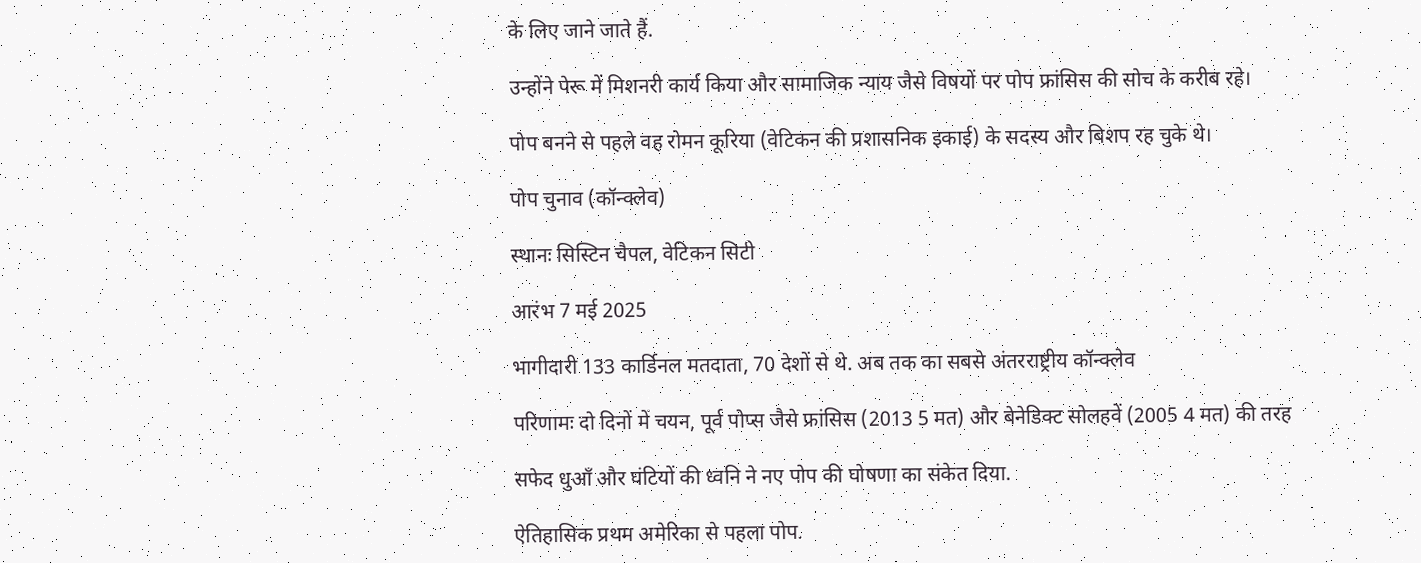के लिए जाने जाते हैं.

उन्होंने पेरू में मिशनरी कार्य किया और सामाजिक न्याय जैसे विषयों पर पोप फ्रांसिस की सोच के करीब रहे।

पोप बनने से पहले वह रोमन कूरिया (वेटिकन की प्रशासनिक इकाई) के सदस्य और बिशप रह चुके थे।

पोप चुनाव (कॉन्क्लेव)

स्थानः सिस्टिन चैपल, वेटिकन सिटी

आरंभ 7 मई 2025

भागीदारी 133 कार्डिनल मतदाता, 70 देशों से थे. अब तक का सबसे अंतरराष्ट्रीय कॉन्क्लेव

परिणामः दो दिनों में चयन, पूर्व पोप्स जैसे फ्रांसिस (2013 5 मत) और बेनेडिक्ट सोलहवें (2005 4 मत) की तरह

सफेद धुआँ और घंटियों की ध्वनि ने नए पोप की घोषणा का संकेत दिया.

ऐतिहासिक प्रथम अमेरिका से पहला पोप.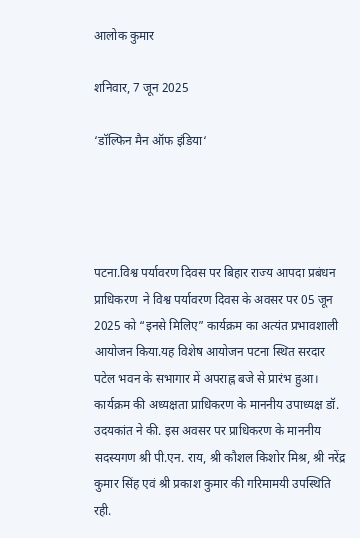आलोक कुमार

शनिवार, 7 जून 2025

‘डॉल्फिन मैन ऑफ इंडिया‘




पटना.विश्व पर्यावरण दिवस पर बिहार राज्य आपदा प्रबंधन प्राधिकरण  ने विश्व पर्यावरण दिवस के अवसर पर 05 जून 2025 को “इनसे मिलिए” कार्यक्रम का अत्यंत प्रभावशाली आयोजन किया.यह विशेष आयोजन पटना स्थित सरदार पटेल भवन के सभागार में अपराह्न बजे से प्रारंभ हुआ। कार्यक्रम की अध्यक्षता प्राधिकरण के माननीय उपाध्यक्ष डॉ. उदयकांत ने की. इस अवसर पर प्राधिकरण के माननीय सदस्यगण श्री पी.एन. राय, श्री कौशल किशोर मिश्र, श्री नरेंद्र कुमार सिंह एवं श्री प्रकाश कुमार की गरिमामयी उपस्थिति रही.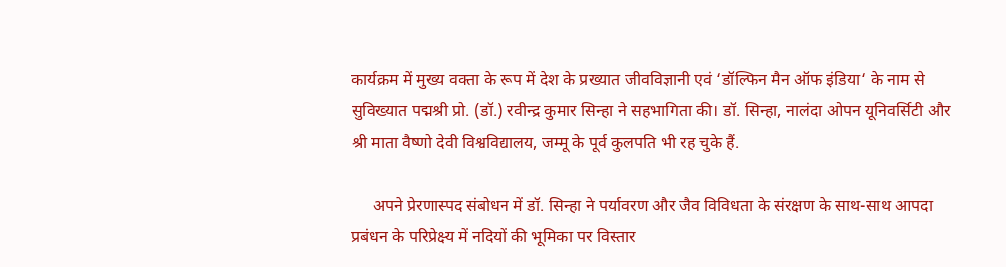कार्यक्रम में मुख्य वक्ता के रूप में देश के प्रख्यात जीवविज्ञानी एवं ‘डॉल्फिन मैन ऑफ इंडिया‘ के नाम से सुविख्यात पद्मश्री प्रो. (डॉ.) रवीन्द्र कुमार सिन्हा ने सहभागिता की। डॉ. सिन्हा, नालंदा ओपन यूनिवर्सिटी और श्री माता वैष्णो देवी विश्वविद्यालय, जम्मू के पूर्व कुलपति भी रह चुके हैं.

     अपने प्रेरणास्पद संबोधन में डॉ. सिन्हा ने पर्यावरण और जैव विविधता के संरक्षण के साथ-साथ आपदा प्रबंधन के परिप्रेक्ष्य में नदियों की भूमिका पर विस्तार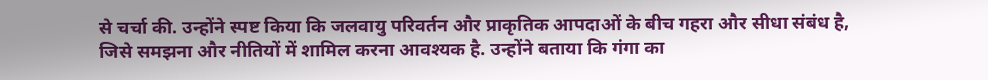से चर्चा की. उन्होंने स्पष्ट किया कि जलवायु परिवर्तन और प्राकृतिक आपदाओं के बीच गहरा और सीधा संबंध है, जिसे समझना और नीतियों में शामिल करना आवश्यक है. उन्होंने बताया कि गंगा का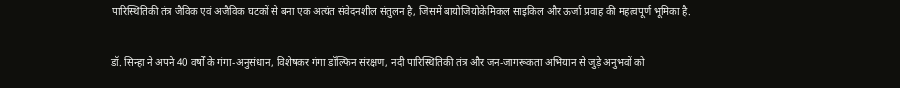पारिस्थितिकी तंत्र जैविक एवं अजैविक घटकों से बना एक अत्यंत संवेदनशील संतुलन है, जिसमें बायोजियोकेमिकल साइकिल और ऊर्जा प्रवाह की महत्वपूर्ण भूमिका है.

डॉ. सिन्हा ने अपने 40 वर्षों के गंगा-अनुसंधान, विशेषकर गंगा डॉल्फिन संरक्षण, नदी पारिस्थितिकी तंत्र और जन-जागरूकता अभियान से जुड़े अनुभवों को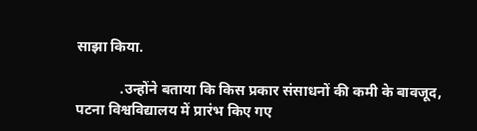साझा किया.

            .उन्होंने बताया कि किस प्रकार संसाधनों की कमी के बावजूद, पटना विश्वविद्यालय में प्रारंभ किए गए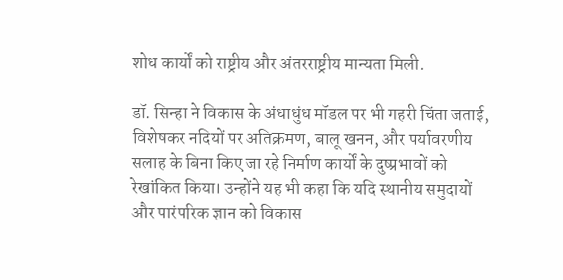शोध कार्यों को राष्ट्रीय और अंतरराष्ट्रीय मान्यता मिली.

डॉ. सिन्हा ने विकास के अंधाधुंध मॉडल पर भी गहरी चिंता जताई, विशेषकर नदियों पर अतिक्रमण, बालू खनन, और पर्यावरणीय सलाह के बिना किए जा रहे निर्माण कार्यों के दुष्प्रभावों को रेखांकित किया। उन्होंने यह भी कहा कि यदि स्थानीय समुदायों और पारंपरिक ज्ञान को विकास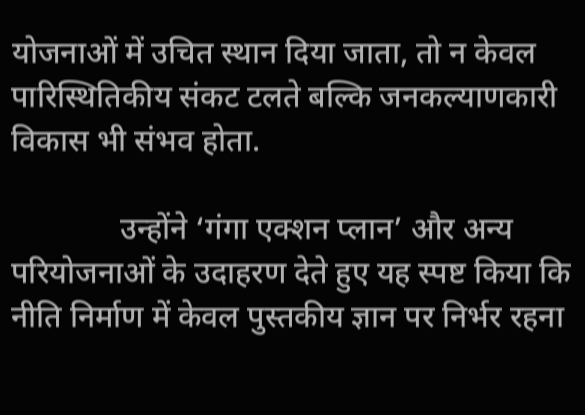योजनाओं में उचित स्थान दिया जाता, तो न केवल पारिस्थितिकीय संकट टलते बल्कि जनकल्याणकारी विकास भी संभव होता.

              उन्होंने ‘गंगा एक्शन प्लान’ और अन्य परियोजनाओं के उदाहरण देते हुए यह स्पष्ट किया कि नीति निर्माण में केवल पुस्तकीय ज्ञान पर निर्भर रहना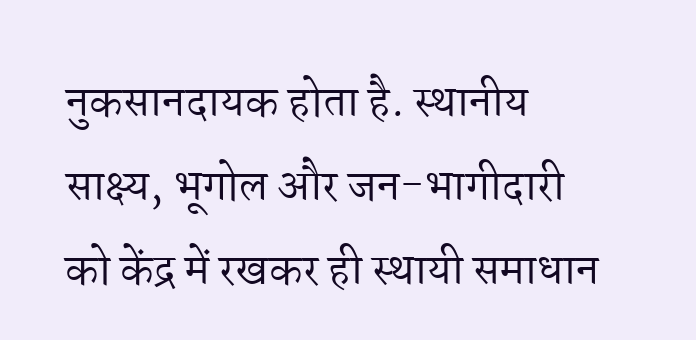नुकसानदायक होता है. स्थानीय साक्ष्य, भूगोल और जन-भागीदारी को केंद्र में रखकर ही स्थायी समाधान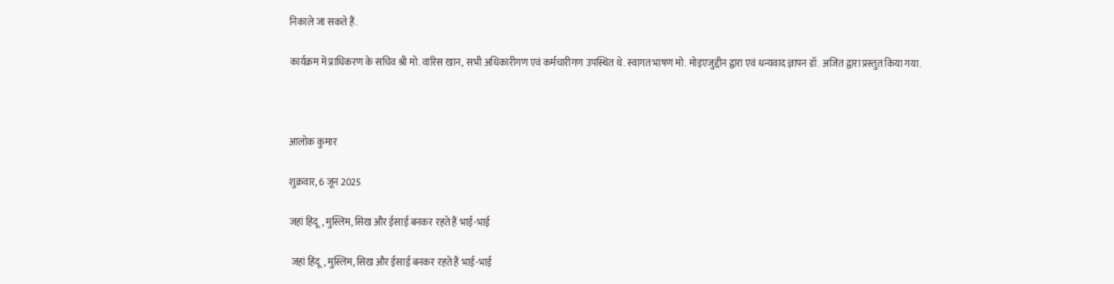निकाले जा सकते हैं.

कार्यक्रम में प्राधिकरण के सचिव श्री मो. वारिस खान, सभी अधिकारीगण एवं कर्मचारीगण उपस्थित थे. स्वागत भाषण मो. मोइएजुद्दीन द्वारा एवं धन्यवाद ज्ञापन डॉ. अजित द्वारा प्रस्तुत किया गया.



आलोक कुमार

शुक्रवार, 6 जून 2025

जहां हिंदू, मुस्लिम, सिख और ईसाई बनकर रहते हैं भाई-भाई

 जहां हिंदू, मुस्लिम, सिख और ईसाई बनकर रहते हैं भाई-भाई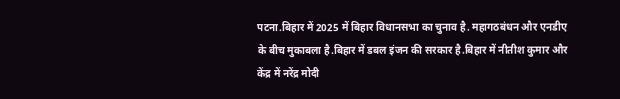पटना.बिहार में 2025 में बिहार विधानसभा का चुनाव है. महागठबंधन और एनडीए के बीच मुकाबला है.बिहार में डबल इंजन की सरकार है.बिहार में नीतीश कुमार और केंद्र में नरेंद्र मोदी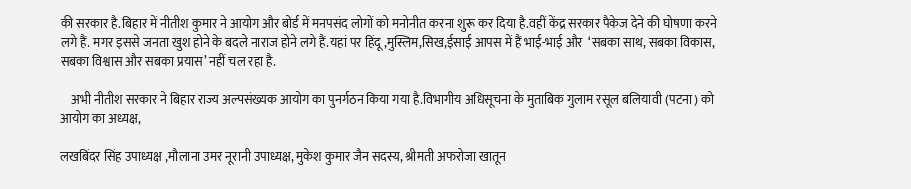की सरकार है.बिहार में नीतीश कुमार ने आयोग और बोर्ड में मनपसंद लोगों को मनोनीत करना शुरू कर दिया है.वहीं केंद्र सरकार पैकेज देने की घोषणा करने लगे हैं. मगर इससे जनता खुश होने के बदले नाराज होने लगे हैं.यहां पर हिंदू,मुस्लिम,सिख,ईसाई आपस में हैं भाई-भाई और  ‘सबका साथ, सबका विकास, सबका विश्वास और सबका प्रयास’ नहीं चल रहा है.

    अभी नीतीश सरकार ने बिहार राज्य अल्पसंख्यक आयोग का पुनर्गठन किया गया है.विभागीय अधिसूचना के मुताबिक गुलाम रसूल बलियावी (पटना) को आयोग का अध्यक्ष,

लखबिंदर सिंह उपाध्यक्ष ,मौलाना उमर नूरानी उपाध्यक्ष, मुकेश कुमार जैन सदस्य, श्रीमती अफरोजा खातून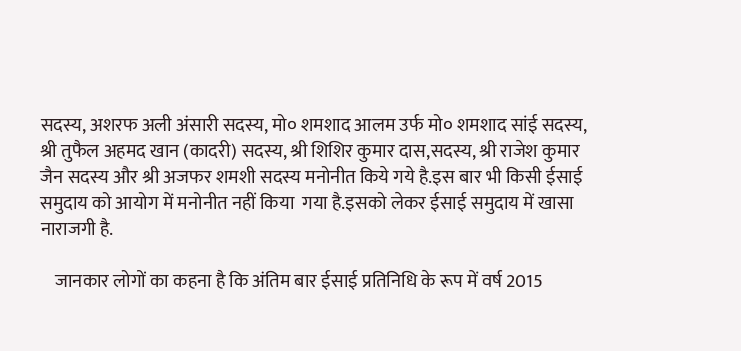सदस्य, अशरफ अली अंसारी सदस्य, मो० शमशाद आलम उर्फ मो० शमशाद सांई सदस्य, श्री तुफैल अहमद खान (कादरी) सदस्य, श्री शिशिर कुमार दास,सदस्य, श्री राजेश कुमार जैन सदस्य और श्री अजफर शमशी सदस्य मनोनीत किये गये है.इस बार भी किसी ईसाई समुदाय को आयोग में मनोनीत नहीं किया  गया है.इसको लेकर ईसाई समुदाय में खासा नाराजगी है.

    जानकार लोगों का कहना है कि अंतिम बार ईसाई प्रतिनिधि के रूप में वर्ष 2015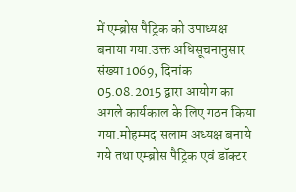में एम्ब्रोस पैट्रिक को उपाध्यक्ष बनाया गया.उक्त अधिसूचनानुसार संख्या 1069, दिनांक 05.08.2015 द्वारा आयोग का अगले कार्यकाल के लिए गठन किया गया.मोहम्मद सलाम अध्यक्ष बनाये गये तथा एम्ब्रोस पैट्रिक एवं डॉक्टर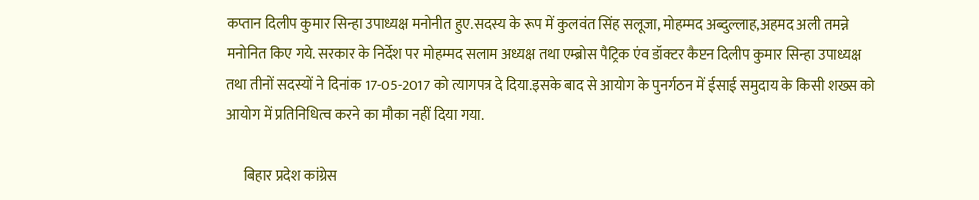कप्तान दिलीप कुमार सिन्हा उपाध्यक्ष मनोनीत हुए.सदस्य के रूप में कुलवंत सिंह सलूजा, मोहम्मद अब्दुल्लाह,अहमद अली तमन्ने मनोनित किए गये. सरकार के निर्देश पर मोहम्मद सलाम अध्यक्ष तथा एम्ब्रोस पैट्रिक एंव डॉक्टर कैप्टन दिलीप कुमार सिन्हा उपाध्यक्ष तथा तीनों सदस्यों ने दिनांक 17-05-2017 को त्यागपत्र दे दिया.इसके बाद से आयोग के पुनर्गठन में ईसाई समुदाय के किसी शख्स को आयोग में प्रतिनिधित्व करने का मौका नहीं दिया गया.

      बिहार प्रदेश कांग्रेस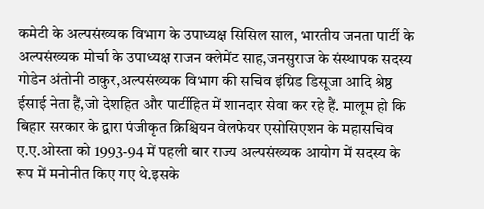कमेटी के अल्पसंख्यक विभाग के उपाध्यक्ष सिसिल साल, भारतीय जनता पार्टी के अल्पसंख्यक मोर्चा के उपाध्यक्ष राजन क्लेमेंट साह,जनसुराज के संस्थापक सदस्य गोडेन अंतोनी ठाकुर,अल्पसंख्यक विभाग की सचिव इंग्रिड डिसूजा आदि श्रेष्ठ ईसाई नेता हैं,जो देशहित और पार्टीहित में शानदार सेवा कर रहे हैं. मालूम हो कि बिहार सरकार के द्वारा पंजीकृत क्रिश्चियन वेलफेयर एसोसिएशन के महासचिव ए.ए.ओस्ता को 1993-94 में पहली बार राज्य अल्पसंख्यक आयोग में सदस्य के रूप में मनोनीत किए गए थे.इसके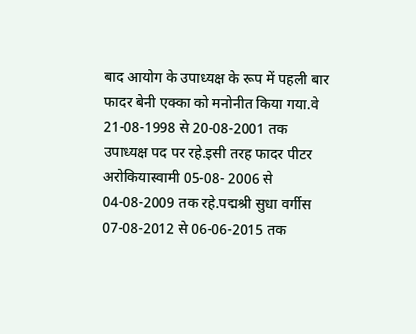बाद आयोग के उपाध्यक्ष के रूप में पहली बार फादर बेनी एक्का को मनोनीत किया गया.वे 21-08-1998 से 20-08-2001 तक उपाध्यक्ष पद पर रहे.इसी तरह फादर पीटर अरोकियास्वामी 05-08- 2006 से 04-08-2009 तक रहे.पद्मश्री सुधा वर्गीस 07-08-2012 से 06-06-2015 तक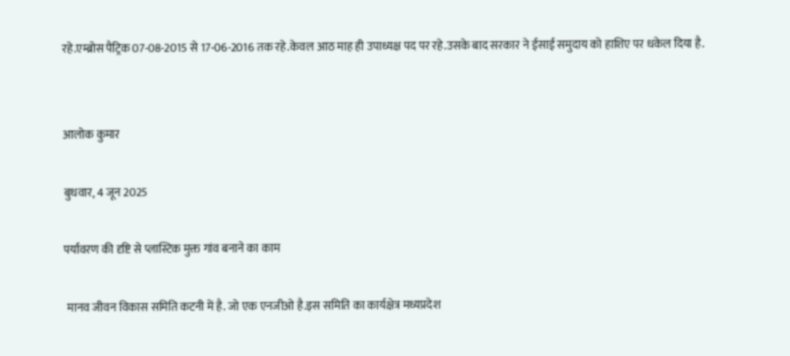रहे.एम्ब्रोस पैट्रिक 07-08-2015 से 17-06-2016 तक रहे.केवल आठ माह ही उपाध्यक्ष पद पर रहे.उसके बाद सरकार ने ईसाई समुदाय को हाशिए पर धकेल दिया है.


आलोक कुमार

बुधवार, 4 जून 2025

पर्यावरण की दृष्टि से प्लास्टिक मुक्त गांव बनाने का काम

 मानव जीवन विकास समिति कटनी में है. जो एक एनजीओ है.इस समिति का कार्यक्षेत्र मध्यप्रदेश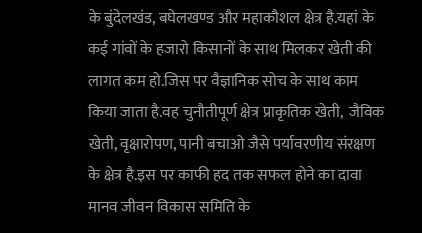के बुंदेलखंड, बघेलखण्ड और महाकौशल क्षेत्र है.यहां के कई गांवों के हजारो किसानों के साथ मिलकर खेती की लागत कम हो.जिस पर वैज्ञानिक सोच के साथ काम किया जाता है.वह चुनौतीपूर्ण क्षेत्र प्राकृतिक खेती,  जैविक खेती, वृक्षारोपण, पानी बचाओ जैसे पर्यावरणीय संरक्षण के क्षेत्र है.इस पर काफी हद तक सफल होने का दावा मानव जीवन विकास समिति के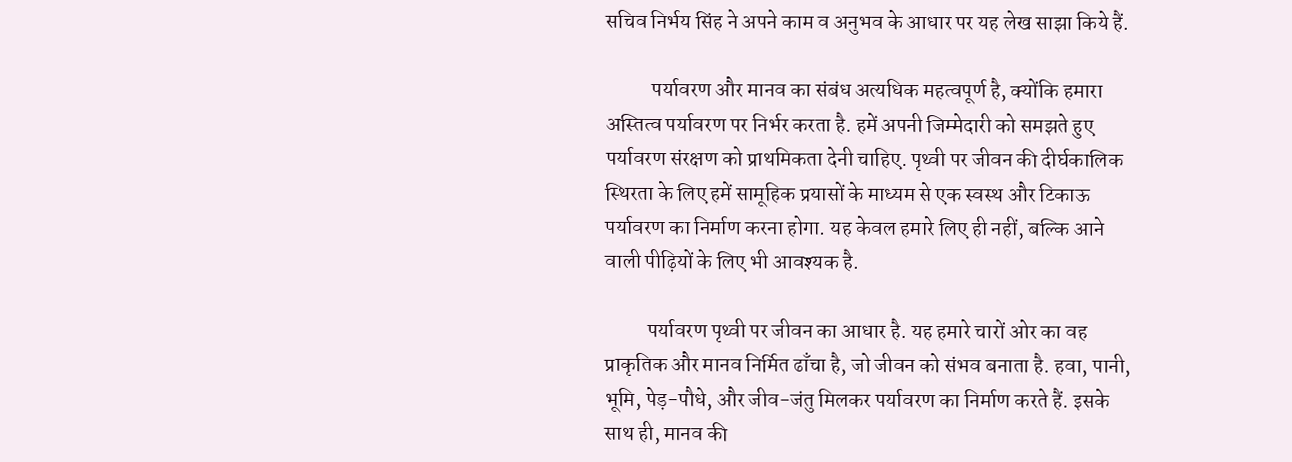सचिव निर्भय सिंह ने अपने काम व अनुभव के आधार पर यह लेख साझा किये हैं.

           पर्यावरण और मानव का संबंध अत्यधिक महत्वपूर्ण है, क्योंकि हमारा अस्तित्व पर्यावरण पर निर्भर करता है. हमें अपनी जिम्मेदारी को समझते हुए पर्यावरण संरक्षण को प्राथमिकता देनी चाहिए. पृथ्वी पर जीवन की दीर्घकालिक स्थिरता के लिए हमें सामूहिक प्रयासों के माध्यम से एक स्वस्थ और टिकाऊ पर्यावरण का निर्माण करना होगा. यह केवल हमारे लिए ही नहीं, बल्कि आने वाली पीढ़ियों के लिए भी आवश्यक है.

          पर्यावरण पृथ्वी पर जीवन का आधार है. यह हमारे चारों ओर का वह प्राकृतिक और मानव निर्मित ढाँचा है, जो जीवन को संभव बनाता है. हवा, पानी, भूमि, पेड़-पौधे, और जीव-जंतु मिलकर पर्यावरण का निर्माण करते हैं. इसके साथ ही, मानव की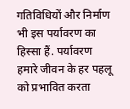गतिविधियों और निर्माण भी इस पर्यावरण का हिस्सा हैं. पर्यावरण हमारे जीवन के हर पहलू को प्रभावित करता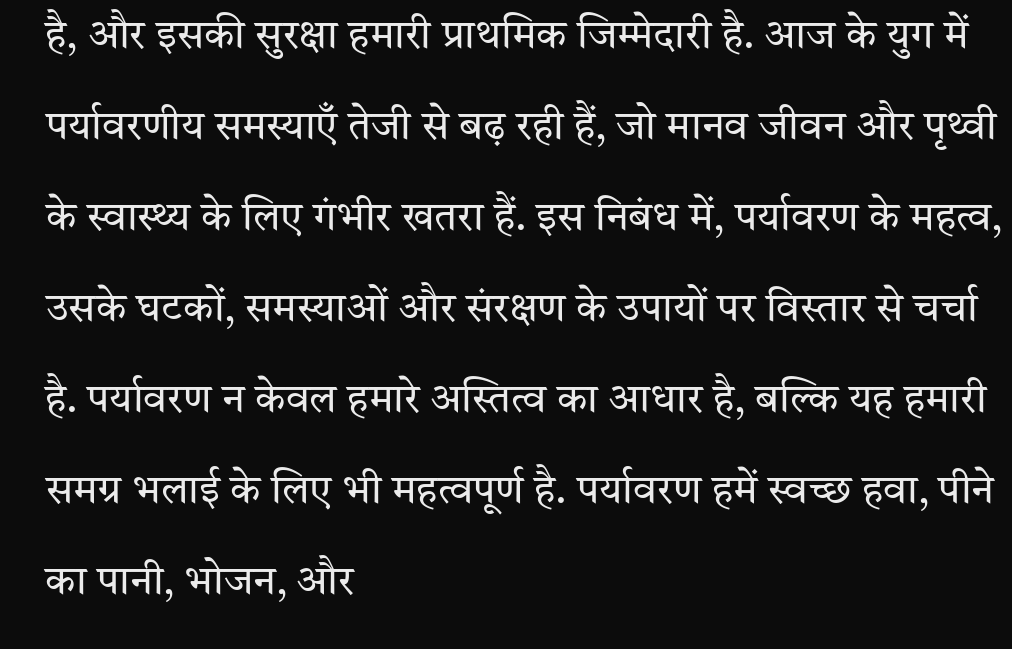है, और इसकी सुरक्षा हमारी प्राथमिक जिम्मेदारी है. आज के युग में पर्यावरणीय समस्याएँ तेजी से बढ़ रही हैं, जो मानव जीवन और पृथ्वी के स्वास्थ्य के लिए गंभीर खतरा हैं. इस निबंध में, पर्यावरण के महत्व, उसके घटकों, समस्याओं और संरक्षण के उपायों पर विस्तार से चर्चा है. पर्यावरण न केवल हमारे अस्तित्व का आधार है, बल्कि यह हमारी समग्र भलाई के लिए भी महत्वपूर्ण है. पर्यावरण हमें स्वच्छ हवा, पीने का पानी, भोजन, और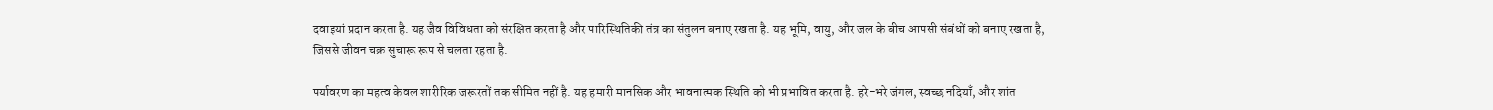दवाइयां प्रदान करता है. यह जैव विविधता को संरक्षित करता है और पारिस्थितिकी तंत्र का संतुलन बनाए रखता है. यह भूमि, वायु, और जल के बीच आपसी संबंधों को बनाए रखता है, जिससे जीवन चक्र सुचारू रूप से चलता रहता है.

पर्यावरण का महत्व केवल शारीरिक जरूरतों तक सीमित नहीं है. यह हमारी मानसिक और भावनात्मक स्थिति को भी प्रभावित करता है. हरे-भरे जंगल, स्वच्छ नदियाँ, और शांत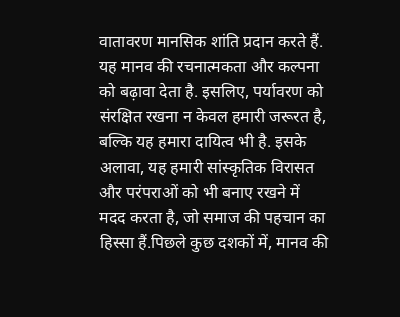वातावरण मानसिक शांति प्रदान करते हैं. यह मानव की रचनात्मकता और कल्पना को बढ़ावा देता है. इसलिए, पर्यावरण को संरक्षित रखना न केवल हमारी जरूरत है, बल्कि यह हमारा दायित्व भी है. इसके अलावा, यह हमारी सांस्कृतिक विरासत और परंपराओं को भी बनाए रखने में मदद करता है, जो समाज की पहचान का हिस्सा हैं.पिछले कुछ दशकों में, मानव की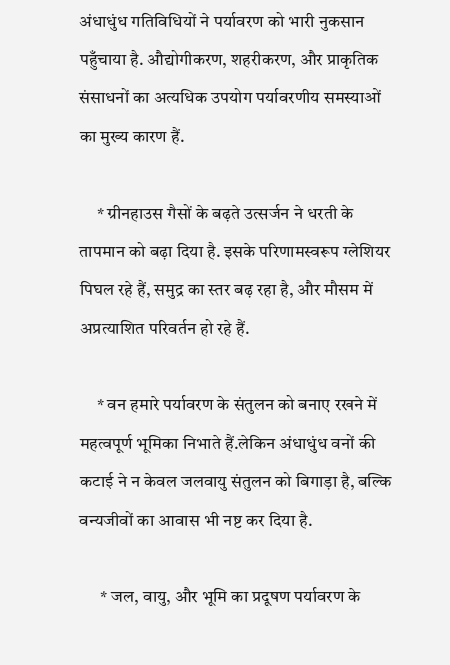अंधाधुंध गतिविधियों ने पर्यावरण को भारी नुकसान पहुँचाया है. औद्योगीकरण, शहरीकरण, और प्राकृतिक संसाधनों का अत्यधिक उपयोग पर्यावरणीय समस्याओं का मुख्य कारण हैं.

     * ग्रीनहाउस गैसों के बढ़ते उत्सर्जन ने धरती के तापमान को बढ़ा दिया है. इसके परिणामस्वरूप ग्लेशियर पिघल रहे हैं, समुद्र का स्तर बढ़ रहा है, और मौसम में अप्रत्याशित परिवर्तन हो रहे हैं.

     * वन हमारे पर्यावरण के संतुलन को बनाए रखने में महत्वपूर्ण भूमिका निभाते हैं.लेकिन अंधाधुंध वनों की कटाई ने न केवल जलवायु संतुलन को बिगाड़ा है, बल्कि वन्यजीवों का आवास भी नष्ट कर दिया है.

      * जल, वायु, और भूमि का प्रदूषण पर्यावरण के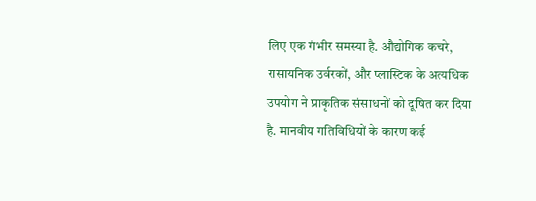लिए एक गंभीर समस्या है. औद्योगिक कचरे, रासायनिक उर्वरकों, और प्लास्टिक के अत्यधिक उपयोग ने प्राकृतिक संसाधनों को दूषित कर दिया है. मानवीय गतिविधियों के कारण कई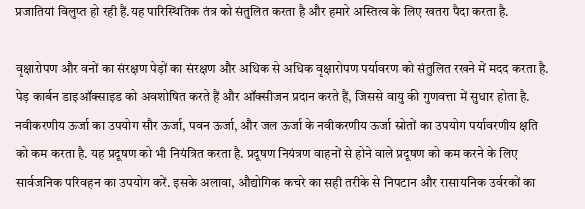प्रजातियां विलुप्त हो रही हैं.यह पारिस्थितिक तंत्र को संतुलित करता है और हमारे अस्तित्व के लिए खतरा पैदा करता है.

वृक्षारोपण और वनों का संरक्षण पेड़ों का संरक्षण और अधिक से अधिक वृक्षारोपण पर्यावरण को संतुलित रखने में मदद करता है. पेड़ कार्बन डाइऑक्साइड को अवशोषित करते हैं और ऑक्सीजन प्रदान करते हैं, जिससे वायु की गुणवत्ता में सुधार होता है. नवीकरणीय ऊर्जा का उपयोग सौर ऊर्जा, पवन ऊर्जा, और जल ऊर्जा के नवीकरणीय ऊर्जा स्रोतों का उपयोग पर्यावरणीय क्षति को कम करता है. यह प्रदूषण को भी नियंत्रित करता है. प्रदूषण नियंत्रण वाहनों से होने वाले प्रदूषण को कम करने के लिए सार्वजनिक परिवहन का उपयोग करें. इसके अलावा, औद्योगिक कचरे का सही तरीके से निपटान और रासायनिक उर्वरकों का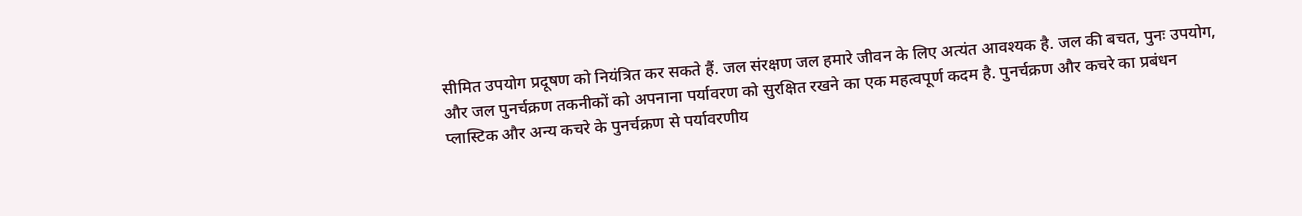सीमित उपयोग प्रदूषण को नियंत्रित कर सकते हैं. जल संरक्षण जल हमारे जीवन के लिए अत्यंत आवश्यक है. जल की बचत, पुनः उपयोग, और जल पुनर्चक्रण तकनीकों को अपनाना पर्यावरण को सुरक्षित रखने का एक महत्वपूर्ण कदम है. पुनर्चक्रण और कचरे का प्रबंधन प्लास्टिक और अन्य कचरे के पुनर्चक्रण से पर्यावरणीय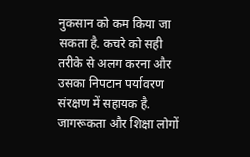नुकसान को कम किया जा सकता है. कचरे को सही तरीके से अलग करना और उसका निपटान पर्यावरण संरक्षण में सहायक है. जागरूकता और शिक्षा लोगों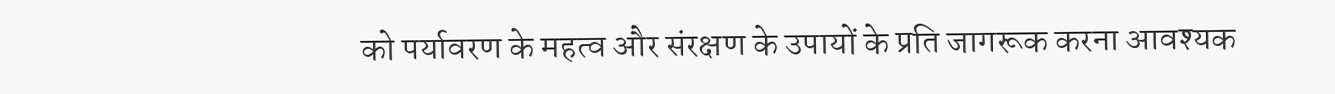को पर्यावरण के महत्व और संरक्षण के उपायों के प्रति जागरूक करना आवश्यक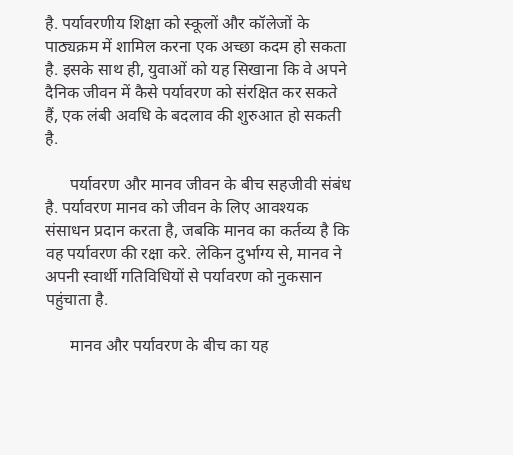है. पर्यावरणीय शिक्षा को स्कूलों और कॉलेजों के पाठ्यक्रम में शामिल करना एक अच्छा कदम हो सकता है. इसके साथ ही, युवाओं को यह सिखाना कि वे अपने दैनिक जीवन में कैसे पर्यावरण को संरक्षित कर सकते हैं, एक लंबी अवधि के बदलाव की शुरुआत हो सकती है.

      पर्यावरण और मानव जीवन के बीच सहजीवी संबंध है. पर्यावरण मानव को जीवन के लिए आवश्यक संसाधन प्रदान करता है, जबकि मानव का कर्तव्य है कि वह पर्यावरण की रक्षा करे. लेकिन दुर्भाग्य से, मानव ने अपनी स्वार्थी गतिविधियों से पर्यावरण को नुकसान पहुंचाता है.

      मानव और पर्यावरण के बीच का यह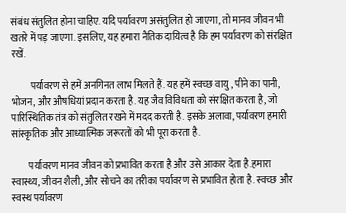संबंध संतुलित होना चाहिए. यदि पर्यावरण असंतुलित हो जाएगा, तो मानव जीवन भी खतरे में पड़ जाएगा. इसलिए, यह हमारा नैतिक दायित्व है कि हम पर्यावरण को संरक्षित रखें.

          पर्यावरण से हमें अनगिनत लाभ मिलते हैं. यह हमें स्वच्छ वायु, पीने का पानी, भोजन, और औषधियां प्रदान करता है. यह जैव विविधता को संरक्षित करता है, जो पारिस्थितिक तंत्र को संतुलित रखने में मदद करती है. इसके अलावा, पर्यावरण हमारी सांस्कृतिक और आध्यात्मिक जरूरतों को भी पूरा करता है.

         पर्यावरण मानव जीवन को प्रभावित करता है और उसे आकार देता है.हमारा स्वास्थ्य, जीवन शैली, और सोचने का तरीका पर्यावरण से प्रभावित होता है. स्वच्छ और स्वस्थ पर्यावरण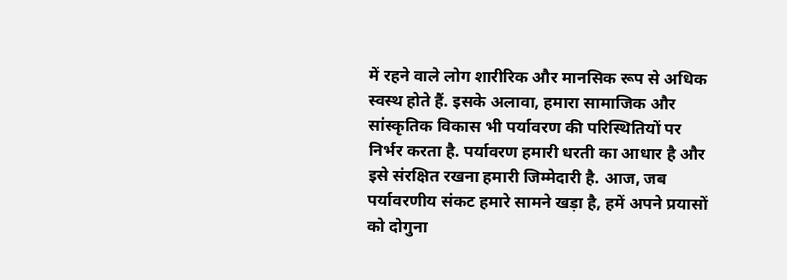में रहने वाले लोग शारीरिक और मानसिक रूप से अधिक स्वस्थ होते हैं. इसके अलावा, हमारा सामाजिक और सांस्कृतिक विकास भी पर्यावरण की परिस्थितियों पर निर्भर करता है. पर्यावरण हमारी धरती का आधार है और इसे संरक्षित रखना हमारी जिम्मेदारी है. आज, जब पर्यावरणीय संकट हमारे सामने खड़ा है, हमें अपने प्रयासों को दोगुना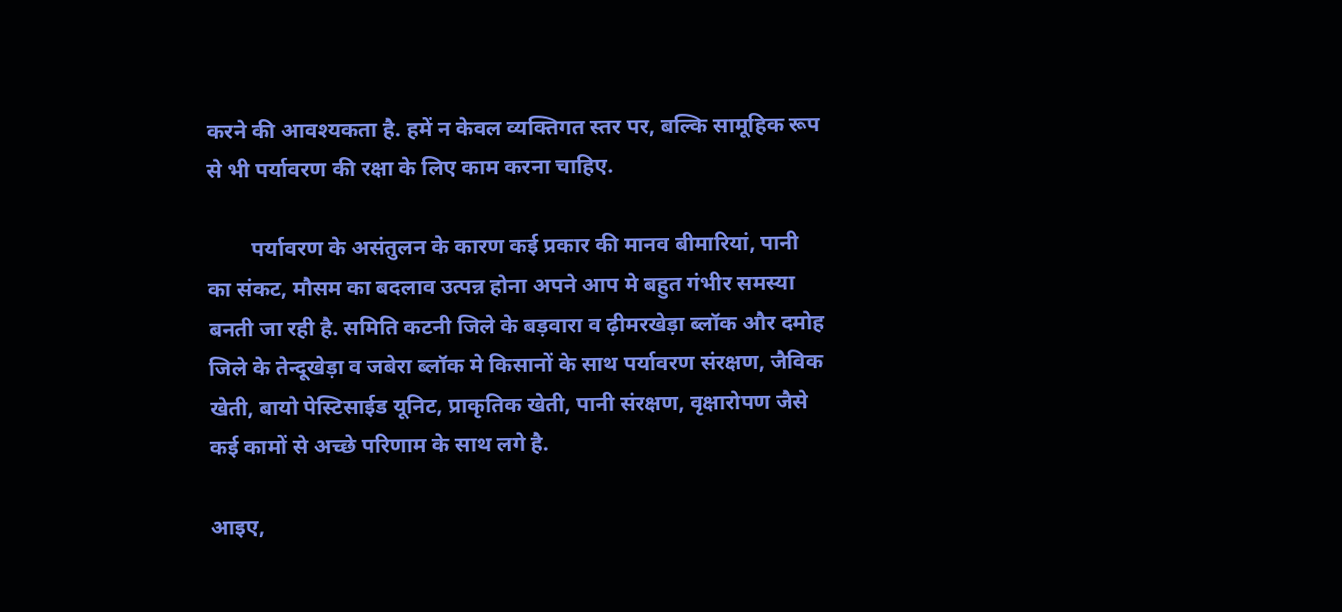करने की आवश्यकता है. हमें न केवल व्यक्तिगत स्तर पर, बल्कि सामूहिक रूप से भी पर्यावरण की रक्षा के लिए काम करना चाहिए.

        पर्यावरण के असंतुलन के कारण कई प्रकार की मानव बीमारियां, पानी का संकट, मौसम का बदलाव उत्पन्न होना अपने आप मे बहुत गंभीर समस्या बनती जा रही है. समिति कटनी जिले के बड़वारा व ढ़ीमरखेड़ा ब्लॉक और दमोह जिले के तेन्दूखेड़ा व जबेरा ब्लॉक मे किसानों के साथ पर्यावरण संरक्षण, जैविक खेती, बायो पेस्टिसाईड यूनिट, प्राकृतिक खेती, पानी संरक्षण, वृक्षारोपण जैसे कई कामों से अच्छे परिणाम के साथ लगे है.

आइए,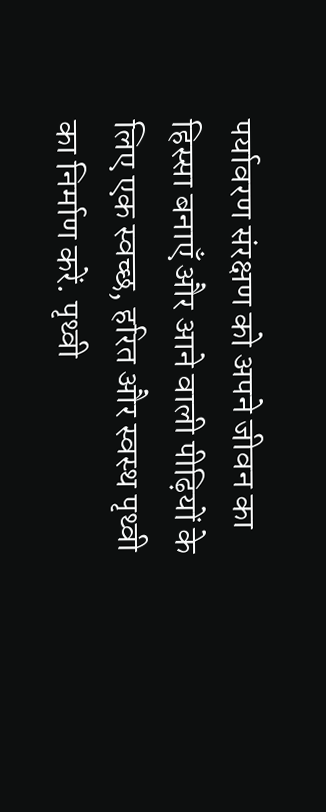पर्यावरण संरक्षण को अपने जीवन का हिस्सा बनाएँ और आने वाली पीढ़ियों के लिए एक स्वच्छ, हरित और स्वस्थ पृथ्वी का निर्माण करें. पृथ्वी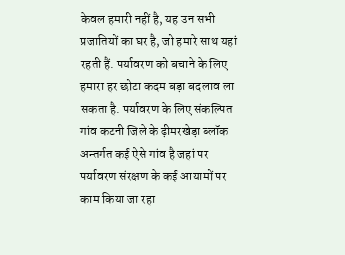केवल हमारी नहीं है, यह उन सभी प्रजातियों का घर है, जो हमारे साथ यहां रहती हैं. पर्यावरण को बचाने के लिए हमारा हर छोटा कदम बड़ा बदलाव ला सकता है. पर्यावरण के लिए संकल्पित गांव कटनी जिले के ढ़ीमरखेड़ा ब्लॉक अन्तर्गत कई ऐसे गांव है जहां पर पर्यावरण संरक्षण के कई आयामों पर काम किया जा रहा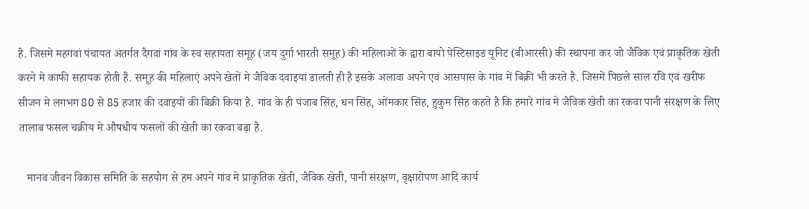है. जिसमे महगवां पंचायत अंतर्गत दैगवां गांव के स्व सहायता समूह (जय दुर्गा भारती समूह) की महिलाओं के द्वारा बायो पेस्टिसाइड यूनिट (बीआरसी) की स्थापना कर जो जैविक एवं प्राकृतिक खेती करने मे काफी सहायक होती हैं. समूह की महिलाएं अपने खेतों मे जैविक दवाइयां डालती ही है इसके अलावा अपने एवं आसपास के गांव में बिक्री भी करते है. जिसमें पिछले साल रवि एवं खरीफ सीजन मे लगभग 80 से 85 हजार की दवाइयों की बिक्री किया है. गांव के ही पंजाब सिंह, धन सिंह, ओंमकार सिंह, हुकुम सिंह कहते है कि हमारे गांव मे जैविक खेती का रकवा पानी संरक्षण के लिए तालाब फसल चक्रीय मे औषधीय फसलों की खेती का रकवा बढ़ा है.

   मानव जीवन विकास समिति के सहयोग से हम अपने गांव मे प्राकृतिक खेती, जैविक खेती, पानी संरक्षण, वृक्षारोपण आदि कार्य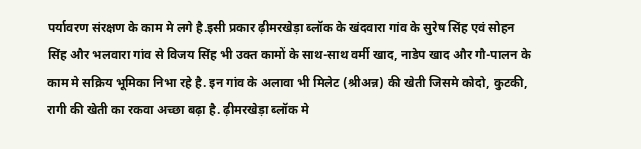पर्यावरण संरक्षण के काम मे लगे है.इसी प्रकार ढ़ीमरखेड़ा ब्लॉक के खंदवारा गांव के सुरेष सिंह एवं सोहन सिंह और भलवारा गांव से विजय सिंह भी उक्त कामों के साथ-साथ वर्मी खाद, नाडेप खाद और गौ-पालन के काम मे सक्रिय भूमिका निभा रहे है. इन गांव के अलावा भी मिलेट (श्रीअन्न) की खेती जिसमे कोदो, कुटकी, रागी की खेती का रकवा अच्छा बढ़ा है. ढ़ीमरखेड़ा ब्लॉक मे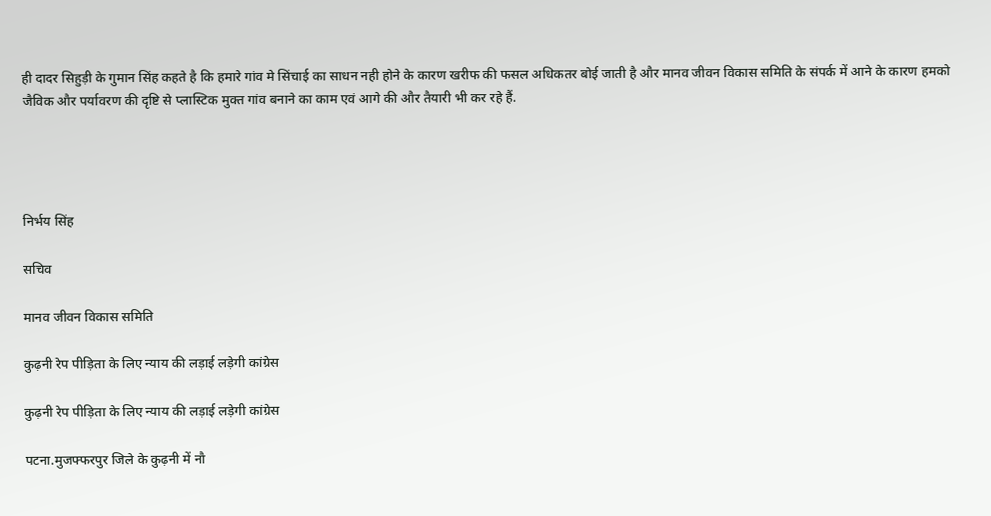ही दादर सिहुड़ी के गुमान सिंह कहते है कि हमारे गांव मे सिंचाई का साधन नही होने के कारण खरीफ की फसल अधिकतर बोई जाती है और मानव जीवन विकास समिति के संपर्क में आने के कारण हमको जैविक और पर्यावरण की दृष्टि से प्लास्टिक मुक्त गांव बनाने का काम एवं आगे की और तैयारी भी कर रहे हैं.




निर्भय सिंह

सचिव

मानव जीवन विकास समिति

कुढ़नी रेप पीड़िता के लिए न्याय की लड़ाई लड़ेगी कांग्रेस

कुढ़नी रेप पीड़िता के लिए न्याय की लड़ाई लड़ेगी कांग्रेस

पटना.मुजफ्फरपुर जिले के कुढ़नी में नौ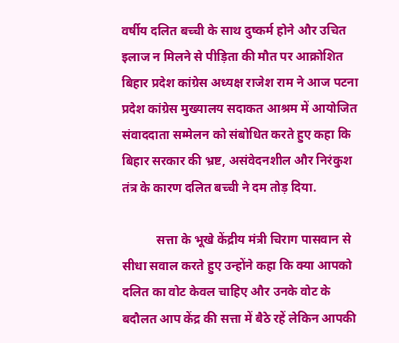वर्षीय दलित बच्ची के साथ दुष्कर्म होने और उचित इलाज न मिलने से पीड़िता की मौत पर आक्रोशित बिहार प्रदेश कांग्रेस अध्यक्ष राजेश राम ने आज पटना प्रदेश कांग्रेस मुख्यालय सदाकत आश्रम में आयोजित संवाददाता सम्मेलन को संबोधित करते हुए कहा कि बिहार सरकार की भ्रष्ट, असंवेदनशील और निरंकुश तंत्र के कारण दलित बच्ची ने दम तोड़ दिया.

           सत्ता के भूखे केंद्रीय मंत्री चिराग पासवान से सीधा सवाल करते हुए उन्होंने कहा कि क्या आपको दलित का वोट केवल चाहिए और उनके वोट के बदौलत आप केंद्र की सत्ता में बैठे रहें लेकिन आपकी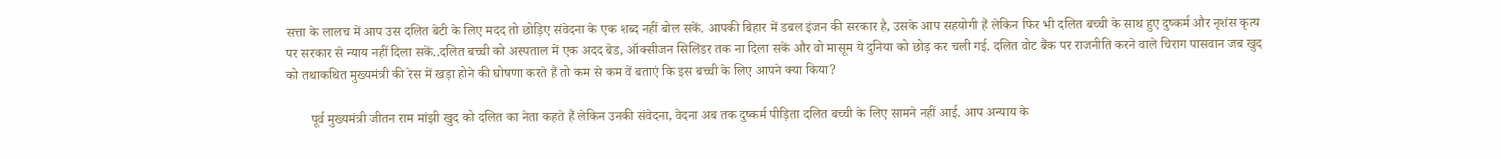सत्ता के लालच में आप उस दलित बेटी के लिए मदद तो छोड़िए संवेदना के एक शब्द नहीं बोल सकें. आपकी बिहार में डबल इंजन की सरकार है, उसके आप सहयोगी हैं लेकिन फिर भी दलित बच्ची के साथ हुए दुष्कर्म और नृशंस कृत्य पर सरकार से न्याय नहीं दिला सकें..दलित बच्ची को अस्पताल में एक अदद बेड, ऑक्सीजन सिलिंडर तक ना दिला सकें और वो मासूम ये दुनिया को छोड़ कर चली गई. दलित वोट बैंक पर राजनीति करने वाले चिराग पासवान जब खुद को तथाकथित मुख्यमंत्री की रेस में खड़ा होने की घोषणा करते हैं तो कम से कम वें बताएं कि इस बच्ची के लिए आपने क्या किया?

       पूर्व मुख्यमंत्री जीतन राम मांझी खुद को दलित का नेता कहते हैं लेकिन उनकी संवेदना, वेदना अब तक दुष्कर्म पीड़िता दलित बच्ची के लिए सामने नहीं आई. आप अन्याय के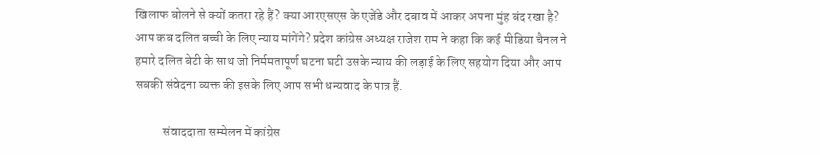खिलाफ बोलने से क्यों कतरा रहे हैं? क्या आरएसएस के एजेंडे और दबाव में आकर अपना मुंह बंद रखा है? आप कब दलित बच्ची के लिए न्याय मांगेंगे? प्रदेश कांग्रेस अध्यक्ष राजेश राम ने कहा कि कई मीडिया चैनल ने हमारे दलित बेटी के साथ जो निर्ममतापूर्ण घटना घटी उसके न्याय की लड़ाई के लिए सहयोग दिया और आप सबकी संवेदना व्यक्त की इसके लिए आप सभी धन्यवाद के पात्र हैं.

           संवाददाता सम्मेलन में कांग्रेस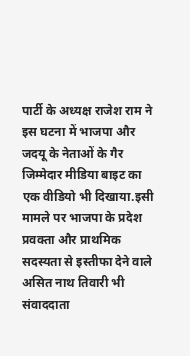पार्टी के अध्यक्ष राजेश राम ने इस घटना में भाजपा और जदयू के नेताओं के गैर जिम्मेदार मीडिया बाइट का एक वीडियो भी दिखाया.इसी मामले पर भाजपा के प्रदेश प्रवक्ता और प्राथमिक सदस्यता से इस्तीफा देने वाले असित नाथ तिवारी भी संवाददाता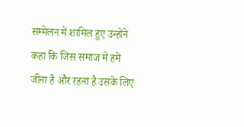सम्मेलन में शामिल हुए उन्होंने कहा कि जिस समाज में हमें जीना है और रहना है उसके लिए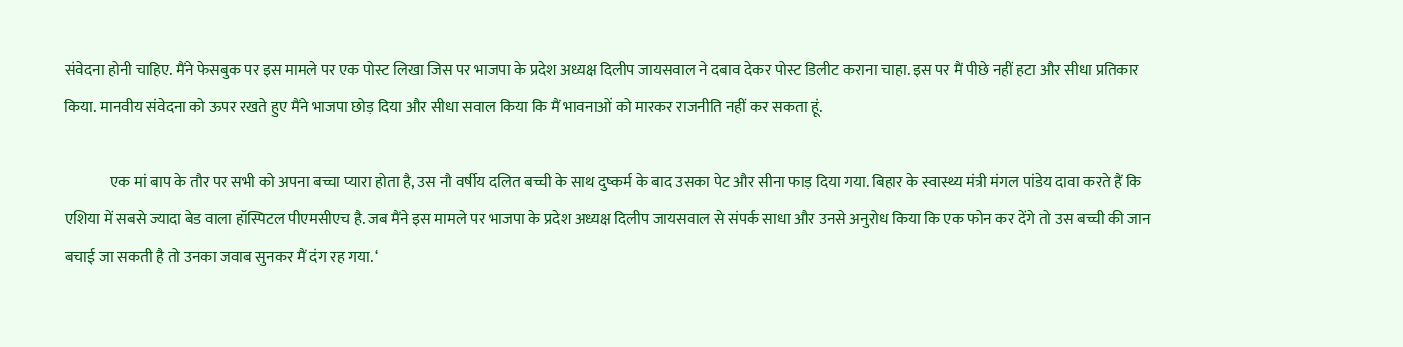संवेदना होनी चाहिए. मैंने फेसबुक पर इस मामले पर एक पोस्ट लिखा जिस पर भाजपा के प्रदेश अध्यक्ष दिलीप जायसवाल ने दबाव देकर पोस्ट डिलीट कराना चाहा. इस पर मैं पीछे नहीं हटा और सीधा प्रतिकार किया. मानवीय संवेदना को ऊपर रखते हुए मैंने भाजपा छोड़ दिया और सीधा सवाल किया कि मैं भावनाओं को मारकर राजनीति नहीं कर सकता हूं.

               एक मां बाप के तौर पर सभी को अपना बच्चा प्यारा होता है, उस नौ वर्षीय दलित बच्ची के साथ दुष्कर्म के बाद उसका पेट और सीना फाड़ दिया गया. बिहार के स्वास्थ्य मंत्री मंगल पांडेय दावा करते हैं कि एशिया में सबसे ज्यादा बेड वाला हॉस्पिटल पीएमसीएच है. जब मैंने इस मामले पर भाजपा के प्रदेश अध्यक्ष दिलीप जायसवाल से संपर्क साधा और उनसे अनुरोध किया कि एक फोन कर देंगे तो उस बच्ची की जान बचाई जा सकती है तो उनका जवाब सुनकर मैं दंग रह गया. ‘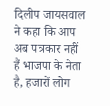दिलीप जायसवाल ने कहा कि आप अब पत्रकार नहीं हैं भाजपा के नेता है, हजारों लोग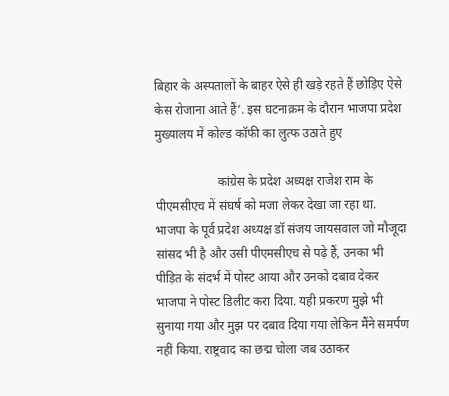बिहार के अस्पतालों के बाहर ऐसे ही खड़े रहते हैं छोड़िए ऐसे केस रोजाना आते हैं‘. इस घटनाक्रम के दौरान भाजपा प्रदेश मुख्यालय में कोल्ड कॉफी का लुत्फ उठाते हुए

                    कांग्रेस के प्रदेश अध्यक्ष राजेश राम के पीएमसीएच में संघर्ष को मजा लेकर देखा जा रहा था. भाजपा के पूर्व प्रदेश अध्यक्ष डॉ संजय जायसवाल जो मौजूदा सांसद भी है और उसी पीएमसीएच से पढ़े हैं, उनका भी पीड़ित के संदर्भ में पोस्ट आया और उनको दबाव देकर भाजपा ने पोस्ट डिलीट करा दिया. यही प्रकरण मुझे भी सुनाया गया और मुझ पर दबाव दिया गया लेकिन मैंने समर्पण नहीं किया. राष्ट्रवाद का छद्म चोला जब उठाकर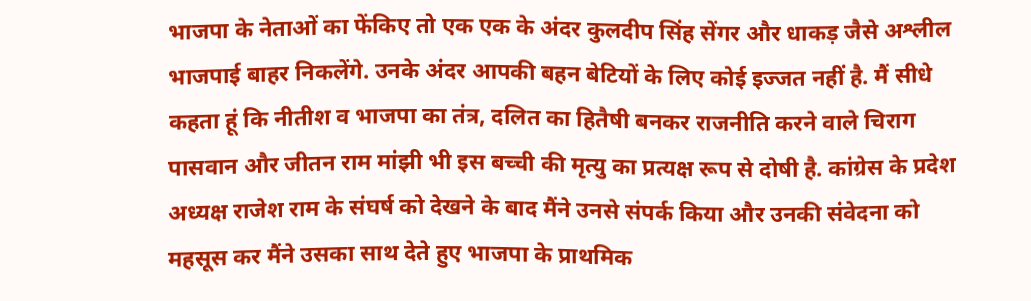भाजपा के नेताओं का फेंकिए तो एक एक के अंदर कुलदीप सिंह सेंगर और धाकड़ जैसे अश्लील भाजपाई बाहर निकलेंगे. उनके अंदर आपकी बहन बेटियों के लिए कोई इज्जत नहीं है. मैं सीधे कहता हूं कि नीतीश व भाजपा का तंत्र, दलित का हितैषी बनकर राजनीति करने वाले चिराग पासवान और जीतन राम मांझी भी इस बच्ची की मृत्यु का प्रत्यक्ष रूप से दोषी है. कांग्रेस के प्रदेश अध्यक्ष राजेश राम के संघर्ष को देखने के बाद मैंने उनसे संपर्क किया और उनकी संवेदना को महसूस कर मैंने उसका साथ देते हुए भाजपा के प्राथमिक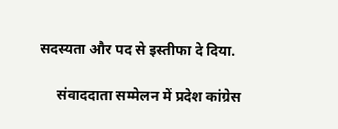सदस्यता और पद से इस्तीफा दे दिया.

     संवाददाता सम्मेलन में प्रदेश कांग्रेस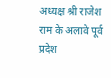अध्यक्ष श्री राजेश राम के अलावे पूर्व प्रदेश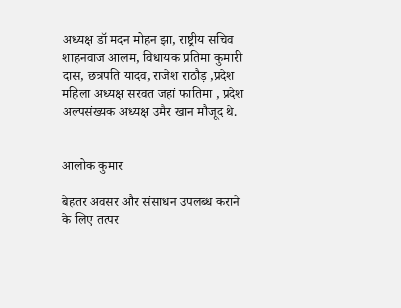अध्यक्ष डॉ मदन मोहन झा, राष्ट्रीय सचिव शाहनवाज आलम, विधायक प्रतिमा कुमारी दास, छत्रपति यादव, राजेश राठौड़ ,प्रदेश महिला अध्यक्ष सरवत जहां फातिमा , प्रदेश अल्पसंख्यक अध्यक्ष उमैर खान मौजूद थे.


आलोक कुमार

बेहतर अवसर और संसाधन उपलब्ध कराने के लिए तत्पर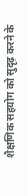शैक्षणिक सहयोग को सुदृढ़ करने के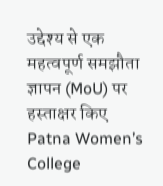उद्देश्य से एक महत्वपूर्ण समझौता ज्ञापन (MoU) पर हस्ताक्षर किए  Patna Women’s College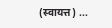(स्वायत्त) ...